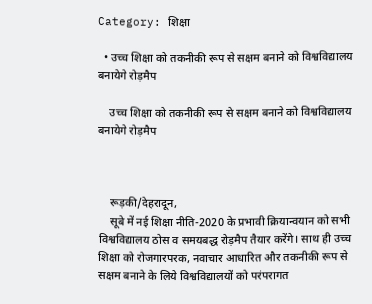Category: शिक्षा

  • उच्च शिक्षा को तकनीकी रूप से सक्षम बनाने को विश्वविद्यालय बनायेगे रोड़मैप

    उच्च शिक्षा को तकनीकी रूप से सक्षम बनाने को विश्वविद्यालय बनायेगे रोड़मैप



    रूड़की/देहरादून,
    सूबे में नई शिक्षा नीति-2020 के प्रभावी क्रियान्वयान को सभी विश्वविद्यालय ठोस व समयबद्ध रोड़मैप तैयार करेंगे। साथ ही उच्च शिक्षा को रोजगारपरक, नवाचार आधारित और तकनीकी रूप से सक्षम बनाने के लिये विश्वविद्यालयों को परंपरागत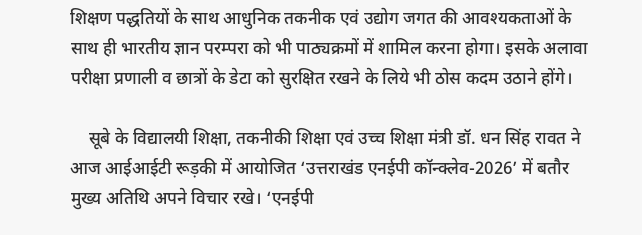शिक्षण पद्धतियों के साथ आधुनिक तकनीक एवं उद्योग जगत की आवश्यकताओं के साथ ही भारतीय ज्ञान परम्परा को भी पाठ्यक्रमों में शामिल करना होगा। इसके अलावा परीक्षा प्रणाली व छात्रों के डेटा को सुरक्षित रखने के लिये भी ठोस कदम उठाने होंगे।

    सूबे के विद्यालयी शिक्षा, तकनीकी शिक्षा एवं उच्च शिक्षा मंत्री डॉ. धन सिंह रावत ने आज आईआईटी रूड़की में आयोजित ‘उत्तराखंड एनईपी कॉन्क्लेव-2026’ में बतौर मुख्य अतिथि अपने विचार रखे। ‘एनईपी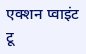एक्शन प्वाइंट टू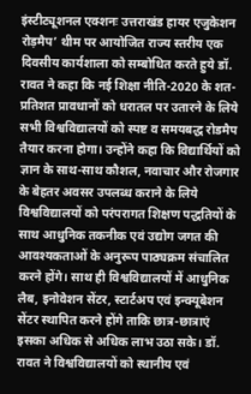इंस्टीट्यूशनल एक्शनः उत्तराखंड हायर एजुकेशन रोड़मैप’ थीम पर आयोजित राज्य स्तरीय एक दिवसीय कार्यशाला को सम्बोधित करते हुये डॉ. रावत ने कहा कि नई शिक्षा नीति-2020 के शत-प्रतिशत प्रावधानों को धरातल पर उतारने के लिये सभी विश्वविद्यालयों को स्पष्ट व समयबद्ध रोडमैप तैयार करना होगा। उन्होंने कहा कि विद्यार्थियों को ज्ञान के साथ-साथ कौशल, नवाचार और रोजगार के बेहतर अवसर उपलब्ध कराने के लिये विश्वविद्यालयों को परंपरागत शिक्षण पद्धतियों के साथ आधुनिक तकनीक एवं उद्योग जगत की आवश्यकताओं के अनुरूप पाठ्यक्रम संचालित करने होंगे। साथ ही विश्वविद्यालयों में आधुनिक लैब, इनोवेशन सेंटर, स्टार्टअप एवं इन्क्यूबेशन सेंटर स्थापित करने होंगे ताकि छात्र-छात्राएं इसका अधिक से अधिक लाभ उठा सके। डॉ. रावत ने विश्वविद्यालयों को स्थानीय एवं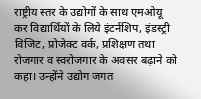राष्ट्रीय स्तर के उद्योगों के साथ एमओयू कर विद्यार्थियों के लिये इंटर्नशिप, इंडस्ट्री विजिट, प्रोजेक्ट वर्क, प्रशिक्षण तथा रोजगार व स्वरोजगार के अवसर बढ़ाने को कहा। उन्होंने उद्योग जगत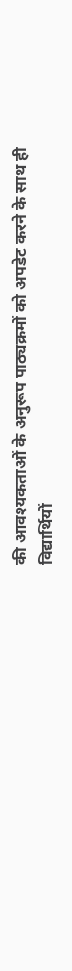की आवश्यकताओं के अनुरूप पाठ्यक्रमों को अपडेट करने के साथ ही विद्यार्थियों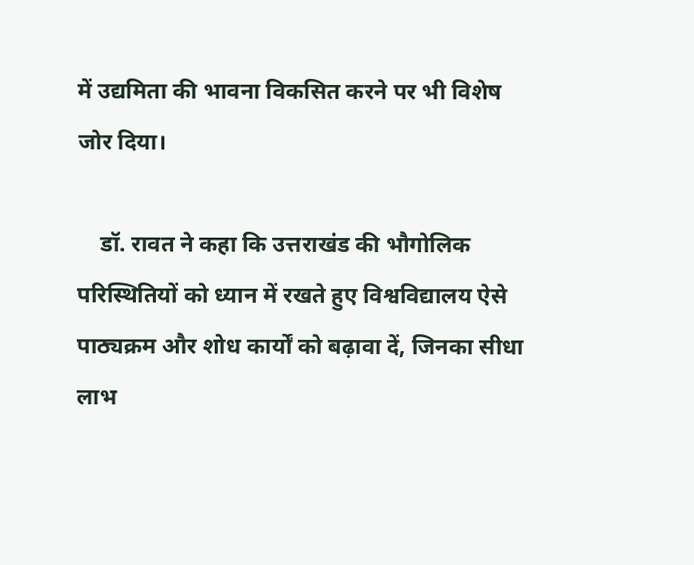में उद्यमिता की भावना विकसित करने पर भी विशेष जोर दिया।

    डॉ. रावत ने कहा कि उत्तराखंड की भौगोलिक परिस्थितियों को ध्यान में रखते हुए विश्वविद्यालय ऐसे पाठ्यक्रम और शोध कार्यों को बढ़ावा दें, जिनका सीधा लाभ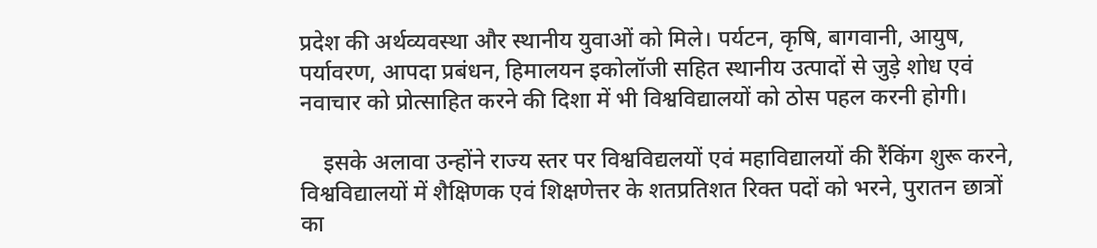प्रदेश की अर्थव्यवस्था और स्थानीय युवाओं को मिले। पर्यटन, कृषि, बागवानी, आयुष, पर्यावरण, आपदा प्रबंधन, हिमालयन इकोलॉजी सहित स्थानीय उत्पादों से जुड़े शोध एवं नवाचार को प्रोत्साहित करने की दिशा में भी विश्वविद्यालयों को ठोस पहल करनी होगी।

    इसके अलावा उन्होंने राज्य स्तर पर विश्वविद्यलयों एवं महाविद्यालयों की रैंकिंग शुरू करने, विश्वविद्यालयों में शैक्षिणक एवं शिक्षणेत्तर के शतप्रतिशत रिक्त पदों को भरने, पुरातन छात्रों का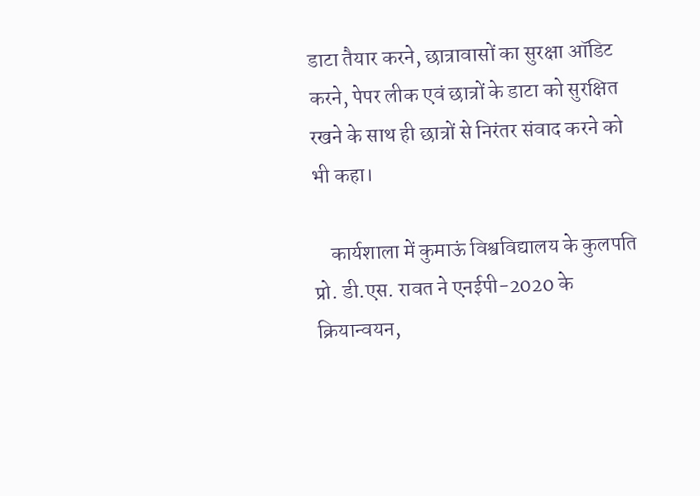डाटा तैयार करने, छात्रावासों का सुरक्षा ऑडिट करने, पेपर लीक एवं छात्रों के डाटा को सुरक्षित रखने के साथ ही छात्रों से निरंतर संवाद करने को भी कहा।

    कार्यशाला में कुमाऊं विश्वविद्यालय के कुलपति प्रो. डी.एस. रावत ने एनईपी-2020 के क्रियान्वयन,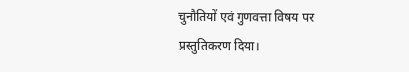चुनौतियों एवं गुणवत्ता विषय पर प्रस्तुतिकरण दिया।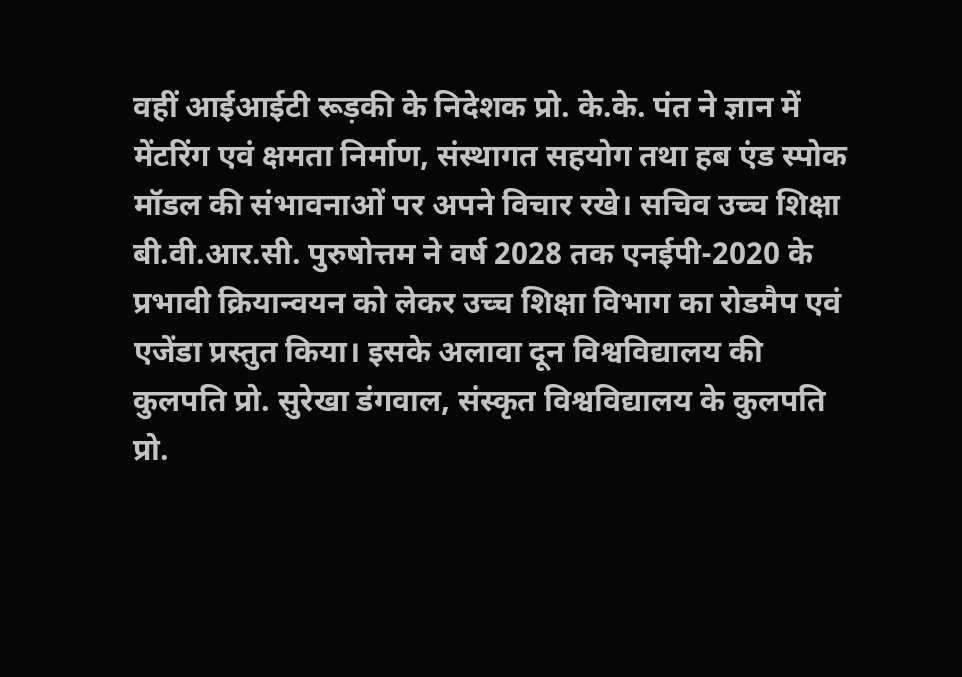वहीं आईआईटी रूड़की के निदेशक प्रो. के.के. पंत ने ज्ञान में मेंटरिंग एवं क्षमता निर्माण, संस्थागत सहयोग तथा हब एंड स्पोक मॉडल की संभावनाओं पर अपने विचार रखे। सचिव उच्च शिक्षा बी.वी.आर.सी. पुरुषोत्तम ने वर्ष 2028 तक एनईपी-2020 के प्रभावी क्रियान्वयन को लेकर उच्च शिक्षा विभाग का रोडमैप एवं एजेंडा प्रस्तुत किया। इसके अलावा दून विश्वविद्यालय की कुलपति प्रो. सुरेखा डंगवाल, संस्कृत विश्वविद्यालय के कुलपति प्रो.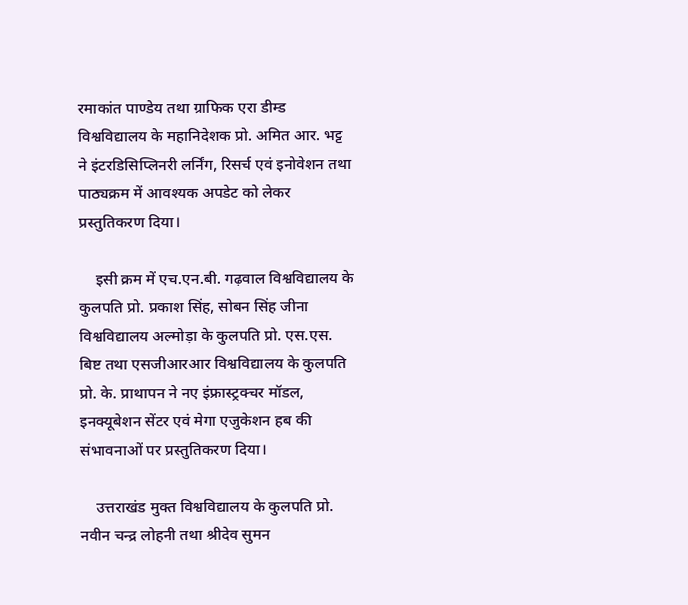रमाकांत पाण्डेय तथा ग्राफिक एरा डीम्ड विश्वविद्यालय के महानिदेशक प्रो. अमित आर. भट्ट ने इंटरडिसिप्लिनरी लर्निंग, रिसर्च एवं इनोवेशन तथा पाठ्यक्रम में आवश्यक अपडेट को लेकर प्रस्तुतिकरण दिया।

    इसी क्रम में एच.एन.बी. गढ़वाल विश्वविद्यालय के कुलपति प्रो. प्रकाश सिंह, सोबन सिंह जीना विश्वविद्यालय अल्मोड़ा के कुलपति प्रो. एस.एस. बिष्ट तथा एसजीआरआर विश्वविद्यालय के कुलपति प्रो. के. प्राथापन ने नए इंफ्रास्ट्रक्चर मॉडल, इनक्यूबेशन सेंटर एवं मेगा एजुकेशन हब की संभावनाओं पर प्रस्तुतिकरण दिया।

    उत्तराखंड मुक्त विश्वविद्यालय के कुलपति प्रो. नवीन चन्द्र लोहनी तथा श्रीदेव सुमन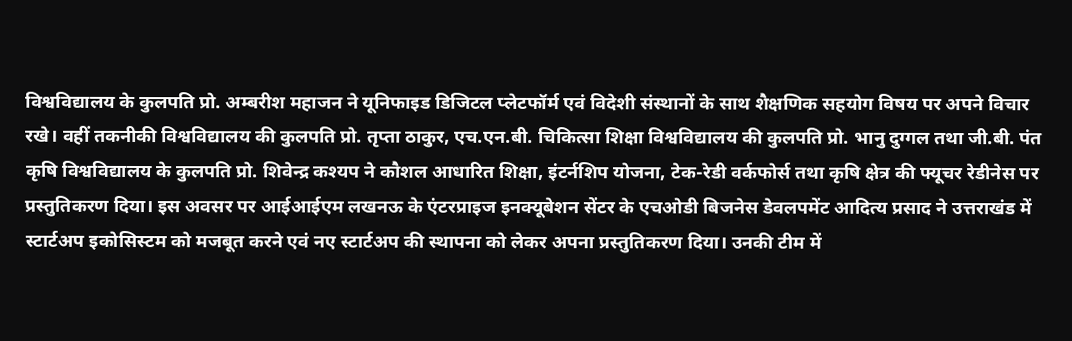विश्वविद्यालय के कुलपति प्रो. अम्बरीश महाजन ने यूनिफाइड डिजिटल प्लेटफॉर्म एवं विदेशी संस्थानों के साथ शैक्षणिक सहयोग विषय पर अपने विचार रखे। वहीं तकनीकी विश्वविद्यालय की कुलपति प्रो. तृप्ता ठाकुर, एच.एन.बी. चिकित्सा शिक्षा विश्वविद्यालय की कुलपति प्रो. भानु दुग्गल तथा जी.बी. पंत कृषि विश्वविद्यालय के कुलपति प्रो. शिवेन्द्र कश्यप ने कौशल आधारित शिक्षा, इंटर्नशिप योजना, टेक-रेडी वर्कफोर्स तथा कृषि क्षेत्र की फ्यूचर रेडीनेस पर प्रस्तुतिकरण दिया। इस अवसर पर आईआईएम लखनऊ के एंटरप्राइज इनक्यूबेशन सेंटर के एचओडी बिजनेस डेवलपमेंट आदित्य प्रसाद ने उत्तराखंड में स्टार्टअप इकोसिस्टम को मजबूत करने एवं नए स्टार्टअप की स्थापना को लेकर अपना प्रस्तुतिकरण दिया। उनकी टीम में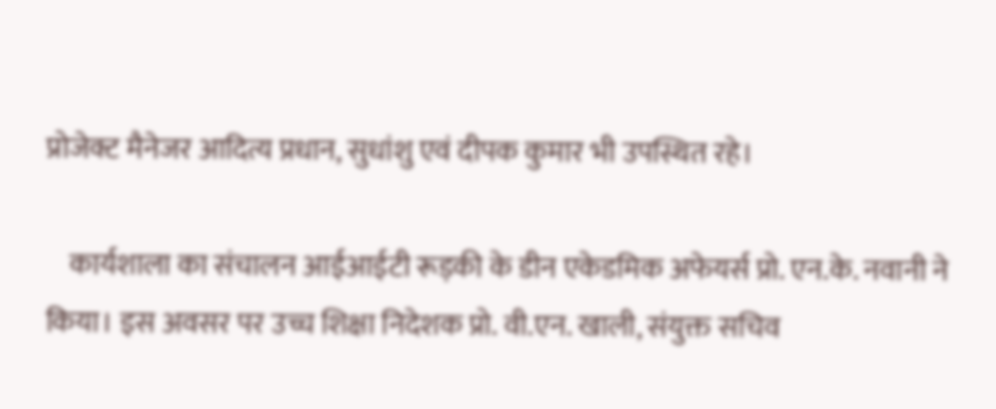प्रोजेक्ट मैनेजर आदित्य प्रधान, सुधांशु एवं दीपक कुमार भी उपस्थित रहे।

    कार्यशाला का संचालन आईआईटी रूड़की के डीन एकेडमिक अफेयर्स प्रो. एन.के. नवानी ने किया। इस अवसर पर उच्च शिक्षा निदेशक प्रो. वी.एन. खाली, संयुक्त सचिव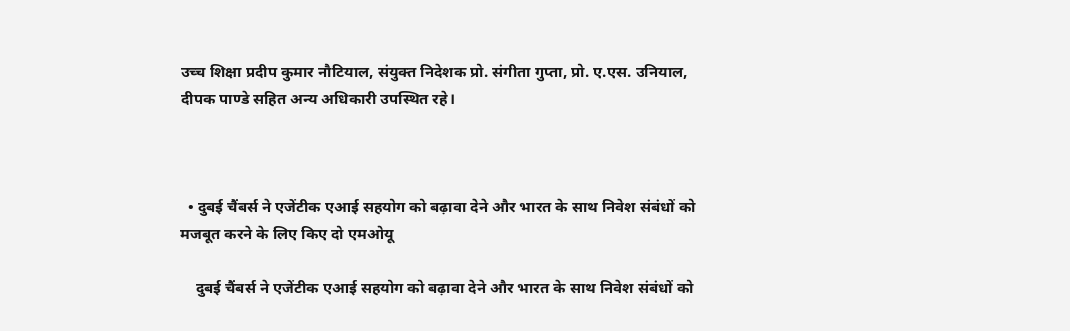उच्च शिक्षा प्रदीप कुमार नौटियाल, संयुक्त निदेशक प्रो. संगीता गुप्ता, प्रो. ए.एस. उनियाल, दीपक पाण्डे सहित अन्य अधिकारी उपस्थित रहे।



  • दुबई चैंबर्स ने एजेंटीक एआई सहयोग को बढ़ावा देने और भारत के साथ निवेश संबंधों को मजबूत करने के लिए किए दो एमओयू

    दुबई चैंबर्स ने एजेंटीक एआई सहयोग को बढ़ावा देने और भारत के साथ निवेश संबंधों को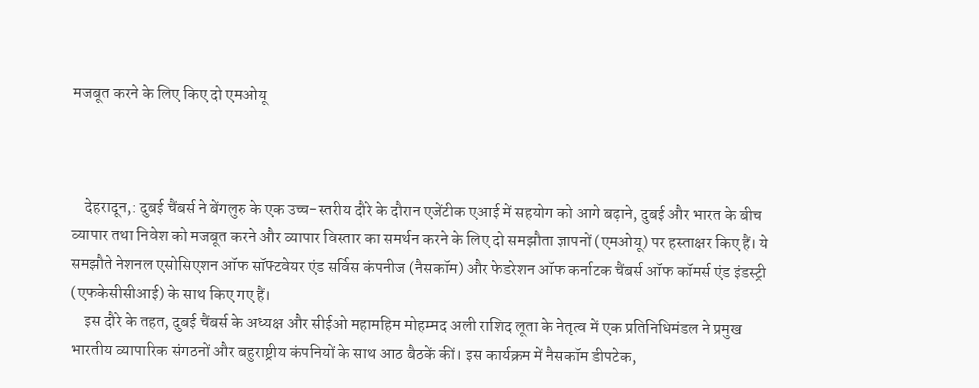मजबूत करने के लिए किए दो एमओयू



    देहरादून,: दुबई चैंबर्स ने बेंगलुरु के एक उच्च-स्तरीय दौरे के दौरान एजेंटीक एआई में सहयोग को आगे बढ़ाने, दुबई और भारत के बीच व्यापार तथा निवेश को मजबूत करने और व्यापार विस्तार का समर्थन करने के लिए दो समझौता ज्ञापनों (एमओयू) पर हस्ताक्षर किए हैं। ये समझौते नेशनल एसोसिएशन ऑफ सॉफ्टवेयर एंड सर्विस कंपनीज (नैसकॉम) और फेडरेशन ऑफ कर्नाटक चैंबर्स ऑफ कॉमर्स एंड इंडस्ट्री (एफकेसीसीआई) के साथ किए गए हैं।
    इस दौरे के तहत, दुबई चैंबर्स के अध्यक्ष और सीईओ महामहिम मोहम्मद अली राशिद लूता के नेतृत्व में एक प्रतिनिधिमंडल ने प्रमुख भारतीय व्यापारिक संगठनों और बहुराष्ट्रीय कंपनियों के साथ आठ बैठकें कीं। इस कार्यक्रम में नैसकॉम डीपटेक,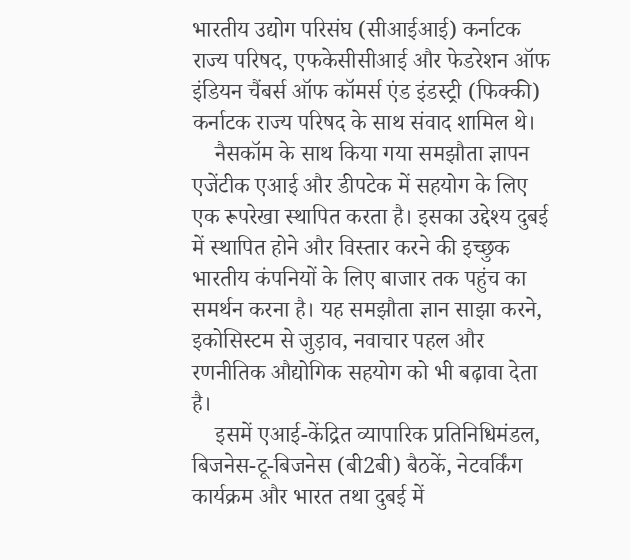भारतीय उद्योग परिसंघ (सीआईआई) कर्नाटक राज्य परिषद, एफकेसीसीआई और फेडरेशन ऑफ इंडियन चैंबर्स ऑफ कॉमर्स एंड इंडस्ट्री (फिक्की) कर्नाटक राज्य परिषद के साथ संवाद शामिल थे।
    नैसकॉम के साथ किया गया समझौता ज्ञापन एजेंटीक एआई और डीपटेक में सहयोग के लिए एक रूपरेखा स्थापित करता है। इसका उद्देश्य दुबई में स्थापित होने और विस्तार करने की इच्छुक भारतीय कंपनियों के लिए बाजार तक पहुंच का समर्थन करना है। यह समझौता ज्ञान साझा करने, इकोसिस्टम से जुड़ाव, नवाचार पहल और रणनीतिक औद्योगिक सहयोग को भी बढ़ावा देता है।
    इसमें एआई-केंद्रित व्यापारिक प्रतिनिधिमंडल, बिजनेस-टू-बिजनेस (बी2बी) बैठकें, नेटवर्किंग कार्यक्रम और भारत तथा दुबई में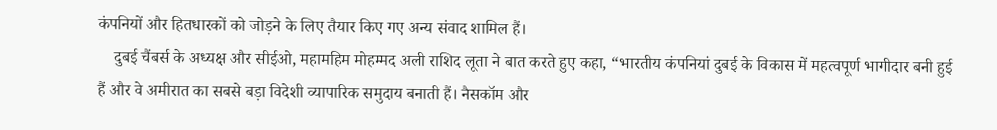कंपनियों और हितधारकों को जोड़ने के लिए तैयार किए गए अन्य संवाद शामिल हैं।
    दुबई चैंबर्स के अध्यक्ष और सीईओ, महामहिम मोहम्मद अली राशिद लूता ने बात करते हुए कहा, “भारतीय कंपनियां दुबई के विकास में महत्वपूर्ण भागीदार बनी हुई हैं और वे अमीरात का सबसे बड़ा विदेशी व्यापारिक समुदाय बनाती हैं। नैसकॉम और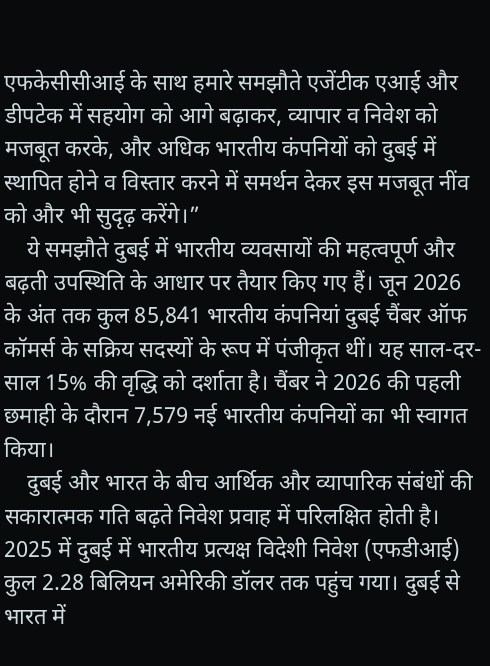एफकेसीसीआई के साथ हमारे समझौते एजेंटीक एआई और डीपटेक में सहयोग को आगे बढ़ाकर, व्यापार व निवेश को मजबूत करके, और अधिक भारतीय कंपनियों को दुबई में स्थापित होने व विस्तार करने में समर्थन देकर इस मजबूत नींव को और भी सुदृढ़ करेंगे।”
    ये समझौते दुबई में भारतीय व्यवसायों की महत्वपूर्ण और बढ़ती उपस्थिति के आधार पर तैयार किए गए हैं। जून 2026 के अंत तक कुल 85,841 भारतीय कंपनियां दुबई चैंबर ऑफ कॉमर्स के सक्रिय सदस्यों के रूप में पंजीकृत थीं। यह साल-दर-साल 15% की वृद्धि को दर्शाता है। चैंबर ने 2026 की पहली छमाही के दौरान 7,579 नई भारतीय कंपनियों का भी स्वागत किया।
    दुबई और भारत के बीच आर्थिक और व्यापारिक संबंधों की सकारात्मक गति बढ़ते निवेश प्रवाह में परिलक्षित होती है। 2025 में दुबई में भारतीय प्रत्यक्ष विदेशी निवेश (एफडीआई) कुल 2.28 बिलियन अमेरिकी डॉलर तक पहुंच गया। दुबई से भारत में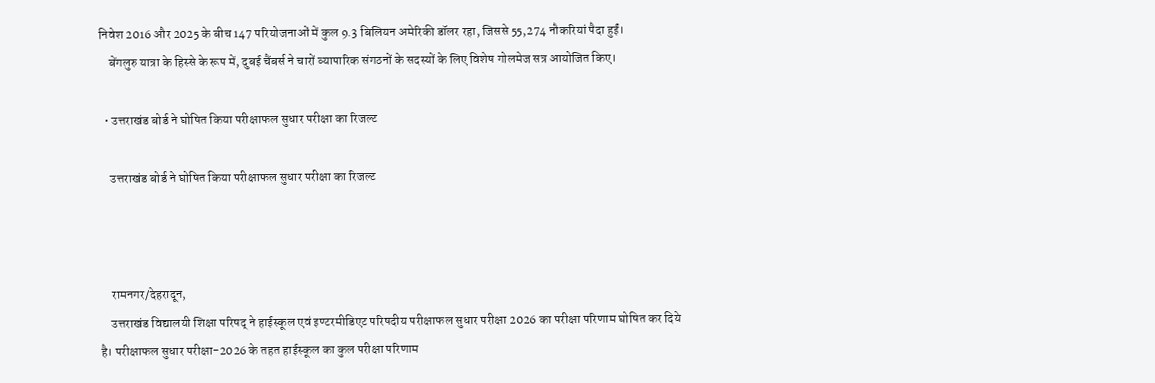निवेश 2016 और 2025 के बीच 147 परियोजनाओं में कुल 9.3 बिलियन अमेरिकी डॉलर रहा, जिससे 55,274 नौकरियां पैदा हुईं।
    बेंगलुरु यात्रा के हिस्से के रूप में, दुबई चैंबर्स ने चारों व्यापारिक संगठनों के सदस्यों के लिए विशेष गोलमेज सत्र आयोजित किए।

  • उत्तराखंड बोर्ड ने घोषित किया परीक्षाफल सुधार परीक्षा का रिजल्ट

    उत्तराखंड बोर्ड ने घोषित किया परीक्षाफल सुधार परीक्षा का रिजल्ट



    रामनगर/देहरादून,
    उत्तराखंड विद्यालयी शिक्षा परिषद् ने हाईस्कूल एवं इण्टरमीडिएट परिषदीय परीक्षाफल सुधार परीक्षा 2026 का परीक्षा परिणाम घोषित कर दिये है। परीक्षाफल सुधार परीक्षा-2026 के तहत हाईस्कूल का कुल परीक्षा परिणाम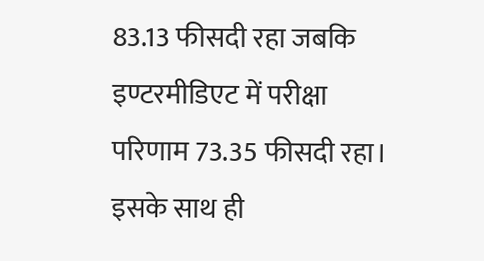83.13 फीसदी रहा जबकि इण्टरमीडिएट में परीक्षा परिणाम 73.35 फीसदी रहा। इसके साथ ही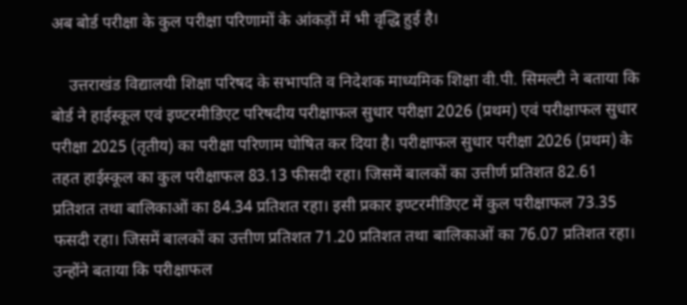अब बोर्ड परीक्षा के कुल परीक्षा परिणामों के आंकड़ों में भी वृद्धि हुई है।

    उत्तराखंड विद्यालयी शिक्षा परिषद के सभापति व निदेशक माध्यमिक शिक्षा वी.पी. सिमल्टी ने बताया कि बोर्ड ने हाईस्कूल एवं इण्टरमीडिएट परिषदीय परीक्षाफल सुधार परीक्षा 2026 (प्रथम) एवं परीक्षाफल सुधार परीक्षा 2025 (तृतीय) का परीक्षा परिणाम घोषित कर दिया है। परीक्षाफल सुधार परीक्षा 2026 (प्रथम) के तहत हाईस्कूल का कुल परीक्षाफल 83.13 फीसदी रहा। जिसमें बालकों का उत्तीर्ण प्रतिशत 82.61 प्रतिशत तथा बालिकाओं का 84.34 प्रतिशत रहा। इसी प्रकार इण्टरमीडिएट में कुल परीक्षाफल 73.35 फसदी रहा। जिसमें बालकों का उत्तीण प्रतिशत 71.20 प्रतिशत तथा बालिकाओं का 76.07 प्रतिशत रहा। उन्होंने बताया कि परीक्षाफल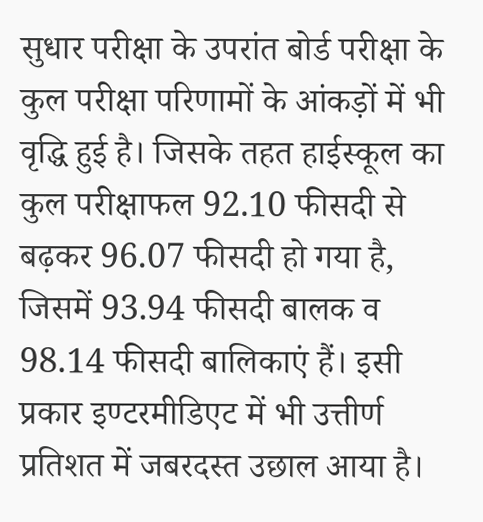सुधार परीक्षा के उपरांत बोर्ड परीक्षा के कुल परीक्षा परिणामों के आंकड़ों में भी वृद्धि हुई है। जिसके तहत हाईस्कूल का कुल परीक्षाफल 92.10 फीसदी से बढ़कर 96.07 फीसदी हो गया है, जिसमें 93.94 फीसदी बालक व 98.14 फीसदी बालिकाएं हैं। इसी प्रकार इण्टरमीडिएट में भी उत्तीर्ण प्रतिशत में जबरदस्त उछाल आया है।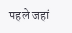पहले जहां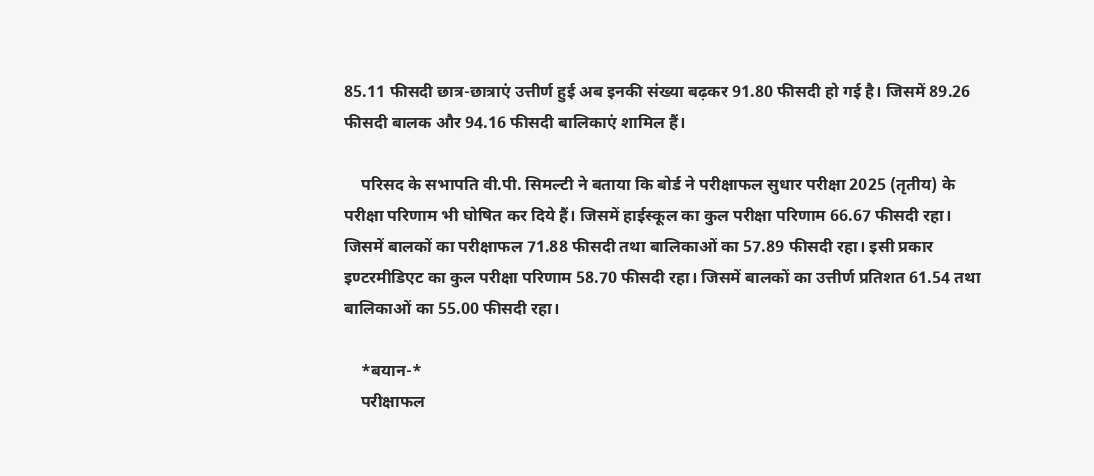85.11 फीसदी छात्र-छात्राएं उत्तीर्ण हुई अब इनकी संख्या बढ़कर 91.80 फीसदी हो गई है। जिसमें 89.26 फीसदी बालक और 94.16 फीसदी बालिकाएं शामिल हैं।

    परिसद के सभापति वी.पी. सिमल्टी ने बताया कि बोर्ड ने परीक्षाफल सुधार परीक्षा 2025 (तृतीय) के परीक्षा परिणाम भी घोषित कर दिये हैं। जिसमें हाईस्कूल का कुल परीक्षा परिणाम 66.67 फीसदी रहा। जिसमें बालकों का परीक्षाफल 71.88 फीसदी तथा बालिकाओं का 57.89 फीसदी रहा। इसी प्रकार इण्टरमीडिएट का कुल परीक्षा परिणाम 58.70 फीसदी रहा। जिसमें बालकों का उत्तीर्ण प्रतिशत 61.54 तथा बालिकाओं का 55.00 फीसदी रहा।

    *बयान-*
    परीक्षाफल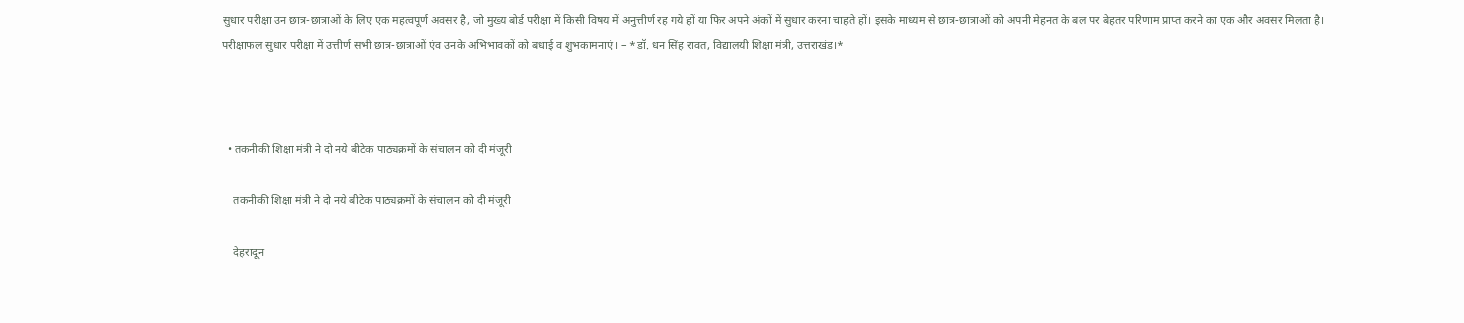सुधार परीक्षा उन छात्र-छात्राओं के लिए एक महत्वपूर्ण अवसर है, जो मुख्य बोर्ड परीक्षा में किसी विषय में अनुत्तीर्ण रह गये हों या फिर अपने अंकों में सुधार करना चाहते हों। इसके माध्यम से छात्र-छात्राओं को अपनी मेहनत के बल पर बेहतर परिणाम प्राप्त करने का एक और अवसर मिलता है। परीक्षाफल सुधार परीक्षा में उत्तीर्ण सभी छात्र-छात्राओं एंव उनके अभिभावकों को बधाई व शुभकामनाएं। – *डॉ. धन सिंह रावत, विद्यालयी शिक्षा मंत्री, उत्तराखंड।*



  • तकनीकी शिक्षा मंत्री ने दो नये बीटेक पाठ्यक्रमों के संचालन को दी मंजूरी

    तकनीकी शिक्षा मंत्री ने दो नये बीटेक पाठ्यक्रमों के संचालन को दी मंजूरी

    देहरादून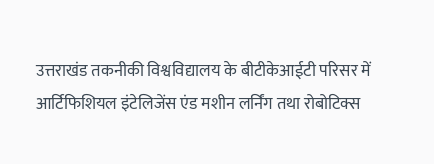उत्तराखंड तकनीकी विश्वविद्यालय के बीटीकेआईटी परिसर में आर्टिफिशियल इंटेलिजेंस एंड मशीन लर्निंग तथा रोबोटिक्स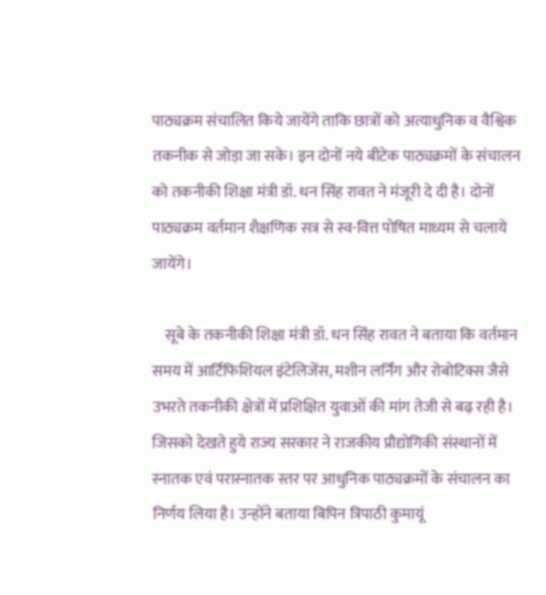पाठ्यक्रम संचालित किये जायेंगे ताकि छात्रों को अत्याधुनिक व वैश्विक तकनीक से जोड़ा जा सके। इन दोनों नये बीटेक पाठ्यक्रमों के संचालन को तकनीकी शिक्षा मंत्री डॉ. धन सिंह रावत ने मंजूरी दे दी है। दोनों पाठ्यक्रम वर्तमान शैक्षणिक सत्र से स्व-वित्त पोषित माध्यम से चलाये जायेंगे।

    सूबे के तकनीकी शिक्षा मंत्री डॉ. धन सिंह रावत ने बताया कि वर्तमान समय में आर्टिफिशियल इंटेलिजेंस, मशीन लर्निंग और रोबोटिक्स जैसे उभरते तकनीकी क्षेत्रों में प्रशिक्षित युवाओं की मांग तेजी से बढ़ रही है। जिसको देखते हुये राज्य सरकार ने राजकीय प्रौद्योगिकी संस्थानों में स्नातक एवं परास्नातक स्तर पर आधुनिक पाठ्यक्रमों के संचालन का निर्णय लिया है। उन्होंने बताया बिपिन त्रिपाठी कुमायूं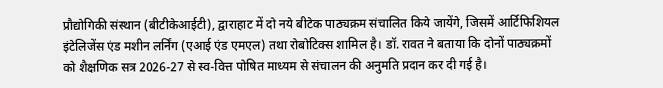प्रौद्योगिकी संस्थान (बीटीकेआईटी), द्वाराहाट में दो नये बीटेक पाठ्यक्रम संचालित किये जायेंगे, जिसमें आर्टिफिशियल इंटेलिजेंस एंड मशीन लर्निंग (एआई एंड एमएल) तथा रोबोटिक्स शामिल है। डॉ. रावत ने बताया कि दोनों पाठ्यक्रमों को शैक्षणिक सत्र 2026-27 से स्व-वित्त पोषित माध्यम से संचालन की अनुमति प्रदान कर दी गई है।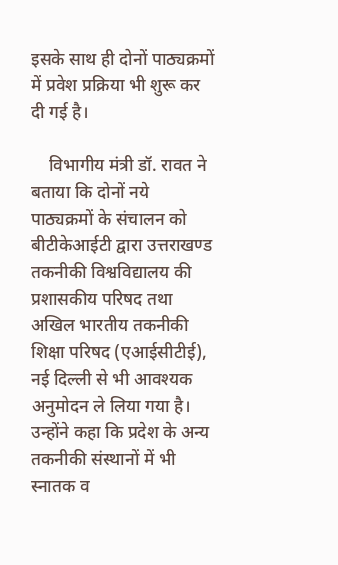इसके साथ ही दोनों पाठ्यक्रमों में प्रवेश प्रक्रिया भी शुरू कर दी गई है।

    विभागीय मंत्री डॉ. रावत ने बताया कि दोनों नये पाठ्यक्रमों के संचालन को बीटीकेआईटी द्वारा उत्तराखण्ड तकनीकी विश्वविद्यालय की प्रशासकीय परिषद तथा अखिल भारतीय तकनीकी शिक्षा परिषद (एआईसीटीई), नई दिल्ली से भी आवश्यक अनुमोदन ले लिया गया है। उन्होंने कहा कि प्रदेश के अन्य तकनीकी संस्थानों में भी स्नातक व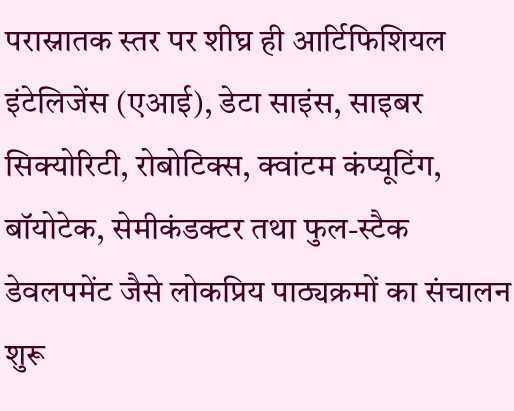परास्नातक स्तर पर शीघ्र ही आर्टिफिशियल इंटेलिजेंस (एआई), डेटा साइंस, साइबर सिक्योरिटी, रोबोटिक्स, क्वांटम कंप्यूटिंग, बॉयोटेक, सेमीकंडक्टर तथा फुल-स्टैक डेवलपमेंट जैसे लोकप्रिय पाठ्यक्रमों का संचालन शुरू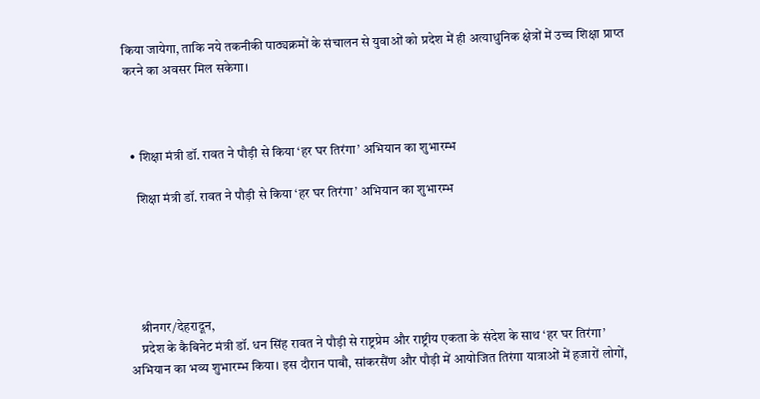किया जायेगा, ताकि नये तकनीकी पाठ्यक्रमों के संचालन से युवाओं को प्रदेश में ही अत्याधुनिक क्षेत्रों में उच्च शिक्षा प्राप्त करने का अवसर मिल सकेगा।



  • शिक्षा मंत्री डॉ. रावत ने पौड़ी से किया ‘हर घर तिरंगा’ अभियान का शुभारम्भ

    शिक्षा मंत्री डॉ. रावत ने पौड़ी से किया ‘हर घर तिरंगा’ अभियान का शुभारम्भ





    श्रीनगर/देहरादून,
    प्रदेश के कैबिनेट मंत्री डॉ. धन सिंह रावत ने पौड़ी से राष्ट्रप्रेम और राष्ट्रीय एकता के संदेश के साथ ‘हर घर तिरंगा’ अभियान का भव्य शुभारम्भ किया। इस दौरान पाबौ, सांकरसैंण और पौड़ी में आयोजित तिरंगा यात्राओं में हजारों लोगों,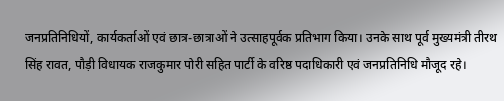जनप्रतिनिधियों, कार्यकर्ताओं एवं छात्र-छात्राओं ने उत्साहपूर्वक प्रतिभाग किया। उनके साथ पूर्व मुख्यमंत्री तीरथ सिंह रावत, पौड़ी विधायक राजकुमार पोरी सहित पार्टी के वरिष्ठ पदाधिकारी एवं जनप्रतिनिधि मौजूद रहे।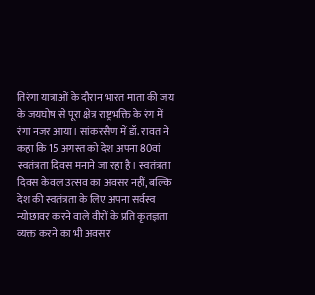तिरंगा यात्राओं के दौरान भारत माता की जय के जयघोष से पूरा क्षेत्र राष्ट्रभक्ति के रंग में रंगा नजर आया। सांकरसैण में डॉ. रावत ने कहा कि 15 अगस्त को देश अपना 80वां स्वतंत्रता दिवस मनाने जा रहा है। स्वतंत्रता दिवस केवल उत्सव का अवसर नहीं, बल्कि देश की स्वतंत्रता के लिए अपना सर्वस्व न्योछावर करने वाले वीरों के प्रति कृतज्ञता व्यक्त करने का भी अवसर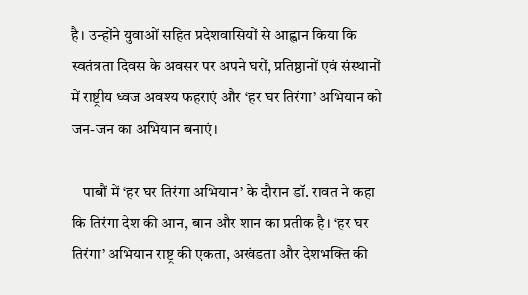है। उन्होंने युवाओं सहित प्रदेशवासियों से आह्वान किया कि स्वतंत्रता दिवस के अवसर पर अपने घरों, प्रतिष्ठानों एवं संस्थानों में राष्ट्रीय ध्वज अवश्य फहराएं और ‘हर घर तिरंगा’ अभियान को जन-जन का अभियान बनाएं।

    पाबौं में ‘हर घर तिरंगा अभियान’ के दौरान डॉ. रावत ने कहा कि तिरंगा देश की आन, बान और शान का प्रतीक है। ‘हर घर तिरंगा’ अभियान राष्ट्र की एकता, अखंडता और देशभक्ति की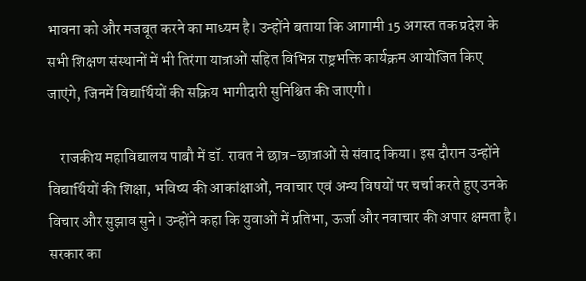भावना को और मजबूत करने का माध्यम है। उन्होंने बताया कि आगामी 15 अगस्त तक प्रदेश के सभी शिक्षण संस्थानों में भी तिरंगा यात्राओं सहित विभिन्न राष्ट्रभक्ति कार्यक्रम आयोजित किए जाएंगे, जिनमें विद्यार्थियों की सक्रिय भागीदारी सुनिश्चित की जाएगी।

    राजकीय महाविद्यालय पाबौ में डॉ. रावत ने छात्र-छात्राओं से संवाद किया। इस दौरान उन्होंने विद्यार्थियों की शिक्षा, भविष्य की आकांक्षाओं, नवाचार एवं अन्य विषयों पर चर्चा करते हुए उनके विचार और सुझाव सुने। उन्होंने कहा कि युवाओं में प्रतिभा, ऊर्जा और नवाचार की अपार क्षमता है। सरकार का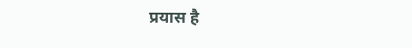प्रयास है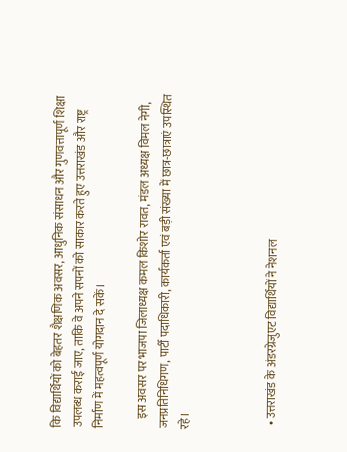कि विद्यार्थियों को बेहतर शैक्षणिक अवसर, आधुनिक संसाधन और गुणवत्तापूर्ण शिक्षा उपलब्ध कराई जाए, ताकि वे अपने सपनों को साकार करते हुए उत्तराखंड और राष्ट्र निर्माण में महत्वपूर्ण योगदान दे सकें।

    इस अवसर पर भाजपा जिलाध्यक्ष कमल किशोर रावत, मंडल अध्यक्ष विमल नेगी, जनप्रतिनिधिगण, पार्टी पदाधिकारी, कार्यकर्ता एवं बड़ी संख्या में छात्र-छात्राएं उपस्थित रहे।



  • उत्तराखंड के अंडरग्रेजुएट विद्यार्थियों ने नेशनल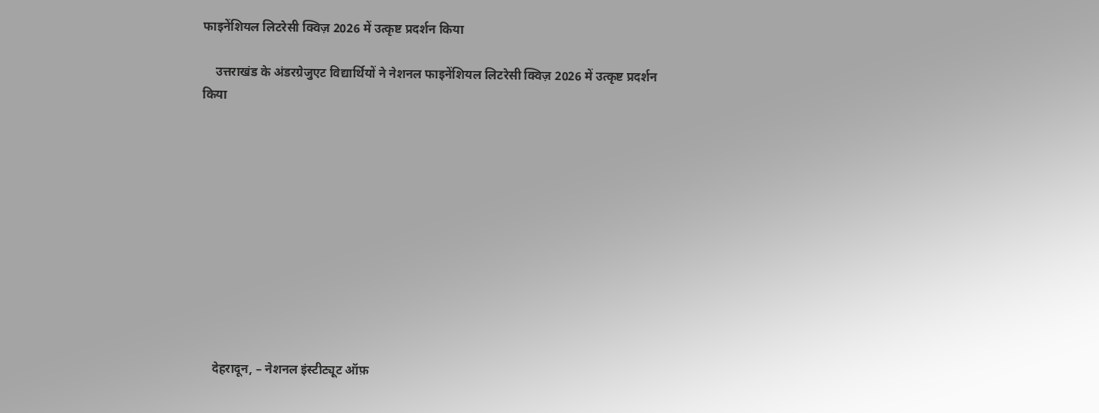फाइनेंशियल लिटरेसी क्विज़ 2026 में उत्कृष्ट प्रदर्शन किया

    उत्तराखंड के अंडरग्रेजुएट विद्यार्थियों ने नेशनल फाइनेंशियल लिटरेसी क्विज़ 2026 में उत्कृष्ट प्रदर्शन किया











    देहरादून, – नेशनल इंस्टीट्यूट ऑफ़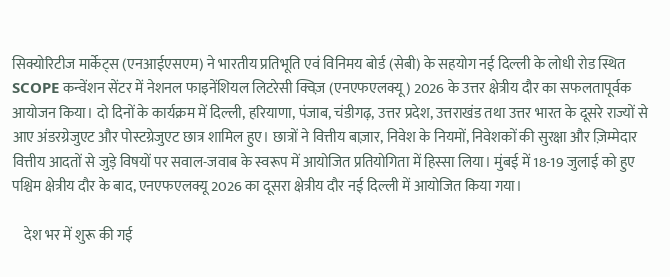सिक्योरिटीज मार्केट्स (एनआईएसएम) ने भारतीय प्रतिभूति एवं विनिमय बोर्ड (सेबी) के सहयोग नई दिल्ली के लोधी रोड स्थित SCOPE कन्वेंशन सेंटर में नेशनल फाइनेंशियल लिटरेसी क्विज़ (एनएफएलक्यू) 2026 के उत्तर क्षेत्रीय दौर का सफलतापूर्वक आयोजन किया। दो दिनों के कार्यक्रम में दिल्ली, हरियाणा, पंजाब, चंडीगढ़, उत्तर प्रदेश, उत्तराखंड तथा उत्तर भारत के दूसरे राज्यों से आए अंडरग्रेजुएट और पोस्टग्रेजुएट छात्र शामिल हुए। छात्रों ने वित्तीय बाज़ार, निवेश के नियमों, निवेशकों की सुरक्षा और ज़िम्मेदार वित्तीय आदतों से जुड़े विषयों पर सवाल-जवाब के स्वरूप में आयोजित प्रतियोगिता में हिस्सा लिया। मुंबई में 18-19 जुलाई को हुए पश्चिम क्षेत्रीय दौर के बाद, एनएफएलक्यू 2026 का दूसरा क्षेत्रीय दौर नई दिल्ली में आयोजित किया गया।

    देश भर में शुरू की गई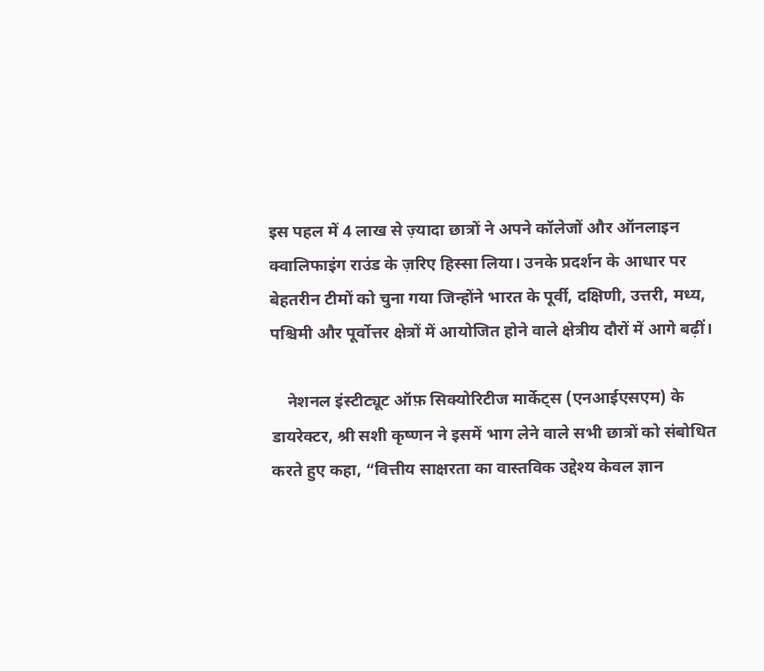इस पहल में 4 लाख से ज़्यादा छात्रों ने अपने कॉलेजों और ऑनलाइन क्वालिफाइंग राउंड के ज़रिए हिस्सा लिया। उनके प्रदर्शन के आधार पर बेहतरीन टीमों को चुना गया जिन्होंने भारत के पूर्वी, दक्षिणी, उत्तरी, मध्य, पश्चिमी और पूर्वोत्तर क्षेत्रों में आयोजित होने वाले क्षेत्रीय दौरों में आगे बढ़ीं।

    नेशनल इंस्टीट्यूट ऑफ़ सिक्योरिटीज मार्केट्स (एनआईएसएम) के डायरेक्टर, श्री सशी कृष्णन ने इसमें भाग लेने वाले सभी छात्रों को संबोधित करते हुए कहा, “वित्तीय साक्षरता का वास्तविक उद्देश्य केवल ज्ञान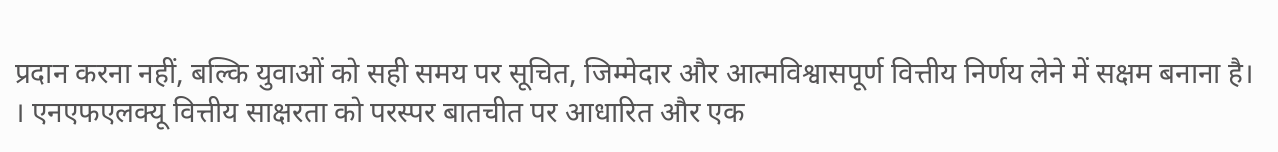प्रदान करना नहीं, बल्कि युवाओं को सही समय पर सूचित, जिम्मेदार और आत्मविश्वासपूर्ण वित्तीय निर्णय लेने में सक्षम बनाना है। । एनएफएलक्यू वित्तीय साक्षरता को परस्पर बातचीत पर आधारित और एक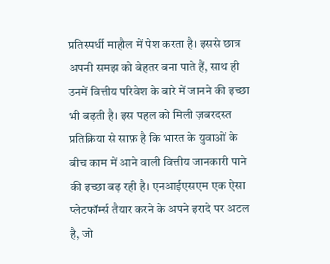प्रतिस्पर्धी माहौल में पेश करता है। इससे छात्र अपनी समझ को बेहतर बना पाते हैं, साथ ही उनमें वित्तीय परिवेश के बारे में जानने की इच्छा भी बढ़ती है। इस पहल को मिली ज़बरदस्त प्रतिक्रिया से साफ़ है कि भारत के युवाओं के बीच काम में आने वाली वित्तीय जानकारी पाने की इच्छा बढ़ रही है। एनआईएसएम एक ऐसा प्लेटफॉर्म्स तैयार करने के अपने इरादे पर अटल है, जो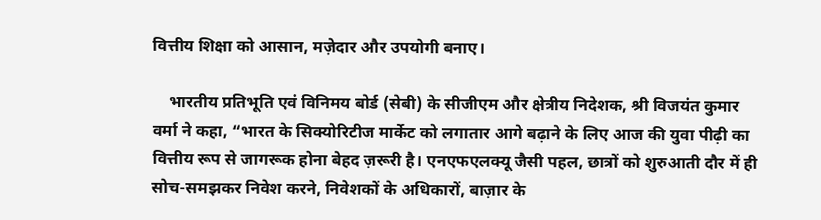वित्तीय शिक्षा को आसान, मज़ेदार और उपयोगी बनाए।

    भारतीय प्रतिभूति एवं विनिमय बोर्ड (सेबी) के सीजीएम और क्षेत्रीय निदेशक, श्री विजयंत कुमार वर्मा ने कहा, “भारत के सिक्योरिटीज मार्केट को लगातार आगे बढ़ाने के लिए आज की युवा पीढ़ी का वित्तीय रूप से जागरूक होना बेहद ज़रूरी है। एनएफएलक्यू जैसी पहल, छात्रों को शुरुआती दौर में ही सोच-समझकर निवेश करने, निवेशकों के अधिकारों, बाज़ार के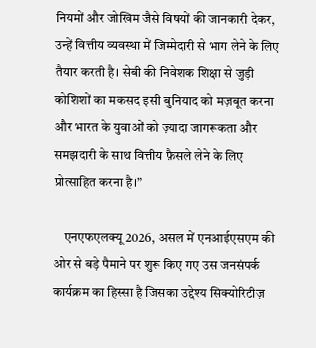नियमों और जोखिम जैसे विषयों की जानकारी देकर, उन्हें वित्तीय व्यवस्था में जिम्मेदारी से भाग लेने के लिए तैयार करती है। सेबी की निवेशक शिक्षा से जुड़ी कोशिशों का मकसद इसी बुनियाद को मज़बूत करना और भारत के युवाओं को ज़्यादा जागरूकता और समझदारी के साथ वित्तीय फ़ैसले लेने के लिए प्रोत्साहित करना है।”

    एनएफएलक्यू 2026, असल में एनआईएसएम की ओर से बड़े पैमाने पर शुरू किए गए उस जनसंपर्क कार्यक्रम का हिस्सा है जिसका उद्देश्य सिक्योरिटीज़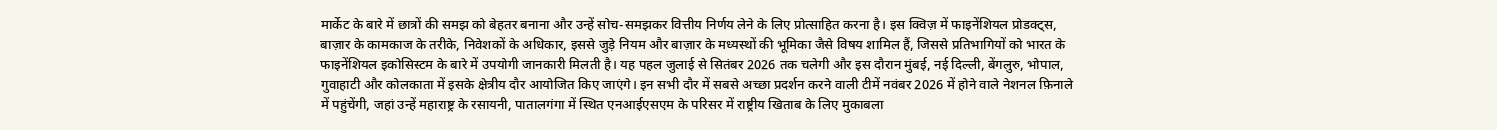मार्केट के बारे में छात्रों की समझ को बेहतर बनाना और उन्हें सोच-समझकर वित्तीय निर्णय लेने के लिए प्रोत्साहित करना है। इस क्विज़ में फाइनेंशियल प्रोडक्ट्स, बाज़ार के कामकाज के तरीके, निवेशकों के अधिकार, इससे जुड़े नियम और बाज़ार के मध्यस्थों की भूमिका जैसे विषय शामिल हैं, जिससे प्रतिभागियों को भारत के फाइनेंशियल इकोसिस्टम के बारे में उपयोगी जानकारी मिलती है। यह पहल जुलाई से सितंबर 2026 तक चलेगी और इस दौरान मुंबई, नई दिल्ली, बेंगलुरु, भोपाल, गुवाहाटी और कोलकाता में इसके क्षेत्रीय दौर आयोजित किए जाएंगे। इन सभी दौर में सबसे अच्छा प्रदर्शन करने वाली टीमें नवंबर 2026 में होने वाले नेशनल फ़िनाले में पहुंचेंगी, जहां उन्हें महाराष्ट्र के रसायनी, पातालगंगा में स्थित एनआईएसएम के परिसर में राष्ट्रीय खिताब के लिए मुकाबला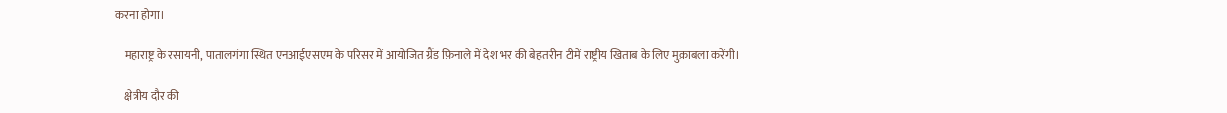करना होगा।

    महाराष्ट्र के रसायनी, पातालगंगा स्थित एनआईएसएम के परिसर में आयोजित ग्रैंड फ़िनाले में देश भर की बेहतरीन टीमें राष्ट्रीय खिताब के लिए मुक़ाबला करेंगी।

    क्षेत्रीय दौर की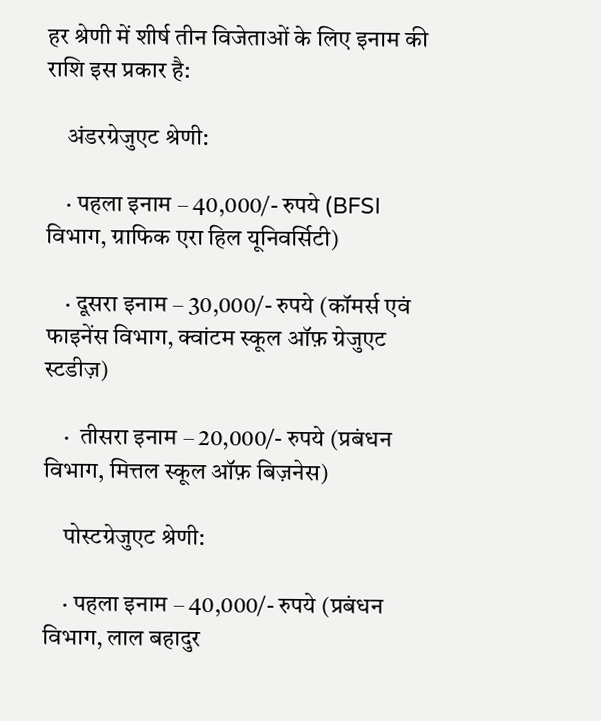हर श्रेणी में शीर्ष तीन विजेताओं के लिए इनाम की राशि इस प्रकार है:

    अंडरग्रेजुएट श्रेणी:

    · पहला इनाम – 40,000/- रुपये (BFSI विभाग, ग्राफिक एरा हिल यूनिवर्सिटी)

    · दूसरा इनाम – 30,000/- रुपये (कॉमर्स एवं फाइनेंस विभाग, क्वांटम स्कूल ऑफ़ ग्रेजुएट स्टडीज़)

    ·  तीसरा इनाम – 20,000/- रुपये (प्रबंधन विभाग, मित्तल स्कूल ऑफ़ बिज़नेस)

    पोस्टग्रेजुएट श्रेणी:

    · पहला इनाम – 40,000/- रुपये (प्रबंधन विभाग, लाल बहादुर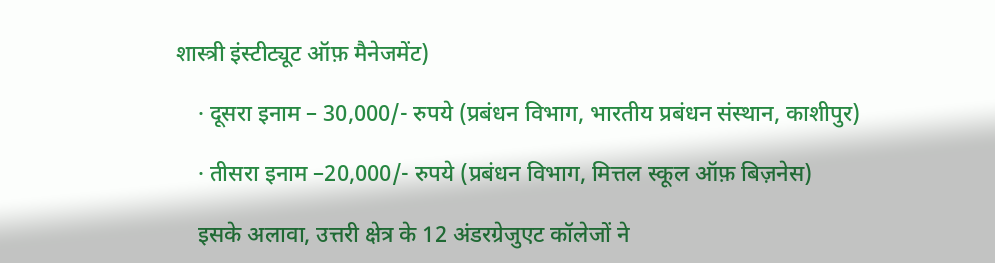शास्त्री इंस्टीट्यूट ऑफ़ मैनेजमेंट)

    · दूसरा इनाम – 30,000/- रुपये (प्रबंधन विभाग, भारतीय प्रबंधन संस्थान, काशीपुर)

    · तीसरा इनाम –20,000/- रुपये (प्रबंधन विभाग, मित्तल स्कूल ऑफ़ बिज़नेस)

    इसके अलावा, उत्तरी क्षेत्र के 12 अंडरग्रेजुएट कॉलेजों ने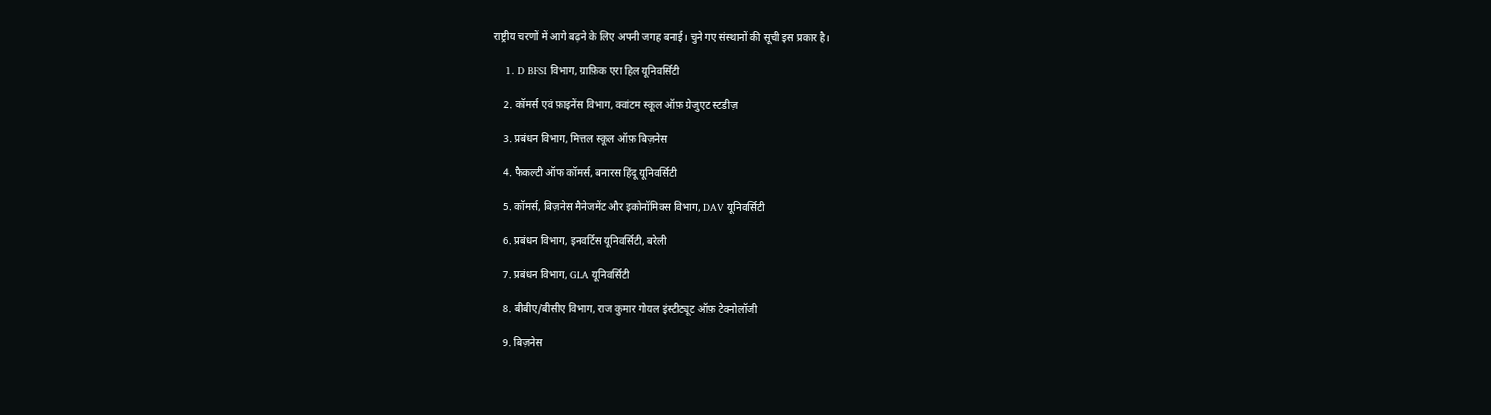राष्ट्रीय चरणों में आगे बढ़ने के लिए अपनी जगह बनाई। चुने गए संस्थानों की सूची इस प्रकार है।

    1. D BFSI विभाग, ग्राफ़िक एरा हिल यूनिवर्सिटी

    2. कॉमर्स एवं फ़ाइनेंस विभाग, क्वांटम स्कूल ऑफ़ ग्रेजुएट स्टडीज़

    3. प्रबंधन विभाग, मित्तल स्कूल ऑफ़ बिज़नेस

    4. फैकल्टी ऑफ कॉमर्स, बनारस हिंदू यूनिवर्सिटी

    5. कॉमर्स, बिज़नेस मैनेजमेंट और इकोनॉमिक्स विभाग, DAV यूनिवर्सिटी

    6. प्रबंधन विभाग, इनवर्टिस यूनिवर्सिटी, बरेली

    7. प्रबंधन विभाग, GLA यूनिवर्सिटी

    8. बीबीए/बीसीए विभाग, राज कुमार गोयल इंस्टीट्यूट ऑफ़ टेक्नोलॉजी

    9. बिज़नेस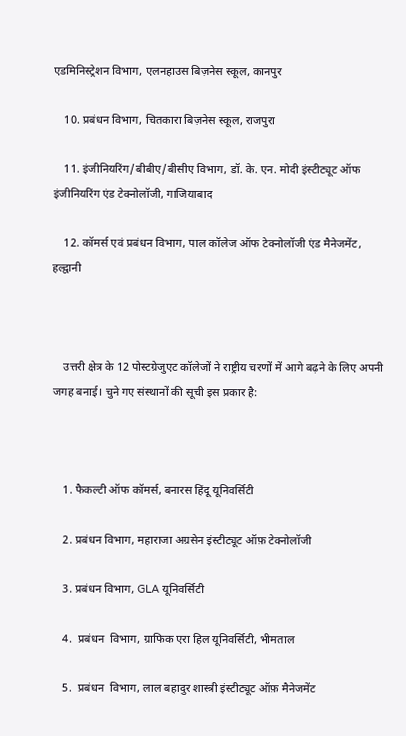एडमिनिस्ट्रेशन विभाग, एलनहाउस बिज़नेस स्कूल, कानपुर

    10. प्रबंधन विभाग, चितकारा बिज़नेस स्कूल, राजपुरा

    11. इंजीनियरिंग/बीबीए/बीसीए विभाग, डॉ. के. एन. मोदी इंस्टीट्यूट ऑफ इंजीनियरिंग एंड टेक्नोलॉजी, गाजियाबाद

    12. कॉमर्स एवं प्रबंधन विभाग, पाल कॉलेज ऑफ टेक्नोलॉजी एंड मैनेजमेंट, हल्द्वानी



    उत्तरी क्षेत्र के 12 पोस्टग्रेजुएट कॉलेजों ने राष्ट्रीय चरणों में आगे बढ़ने के लिए अपनी जगह बनाई। चुने गए संस्थानों की सूची इस प्रकार है:



    1. फैकल्टी ऑफ कॉमर्स, बनारस हिंदू यूनिवर्सिटी

    2. प्रबंधन विभाग, महाराजा अग्रसेन इंस्टीट्यूट ऑफ़ टेक्नोलॉजी

    3. प्रबंधन विभाग, GLA यूनिवर्सिटी

    4.  प्रबंधन  विभाग, ग्राफिक एरा हिल यूनिवर्सिटी, भीमताल

    5.  प्रबंधन  विभाग, लाल बहादुर शास्त्री इंस्टीट्यूट ऑफ़ मैनेजमेंट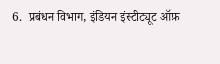6.  प्रबंधन विभाग, इंडियन इंस्टीट्यूट ऑफ़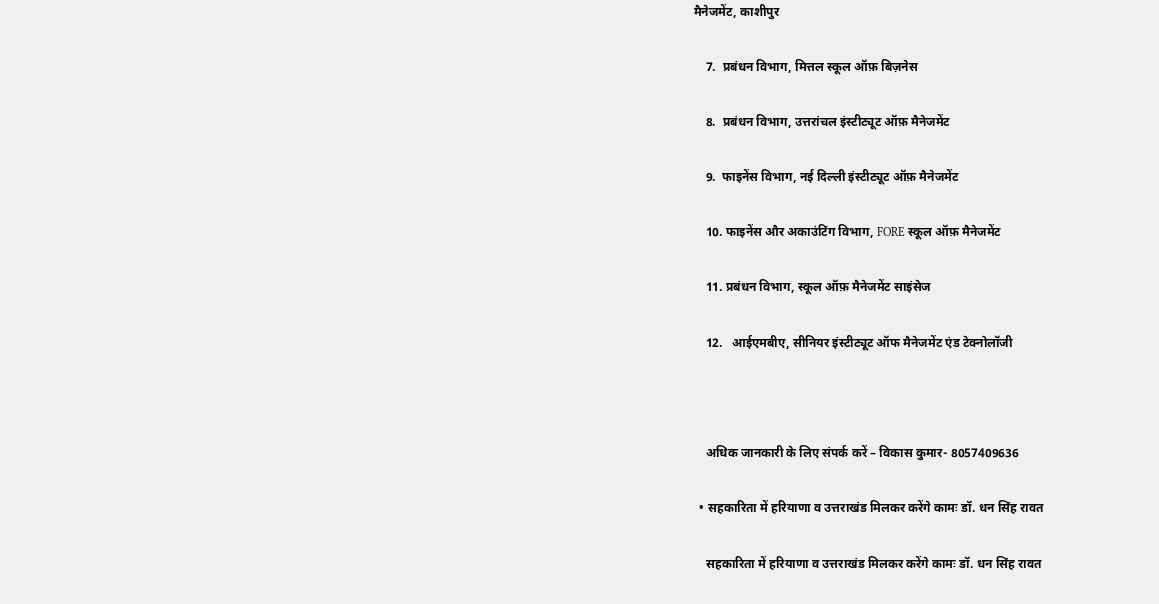मैनेजमेंट, काशीपुर

    7.  प्रबंधन विभाग, मित्तल स्कूल ऑफ़ बिज़नेस

    8.  प्रबंधन विभाग, उत्तरांचल इंस्टीट्यूट ऑफ़ मैनेजमेंट

    9.  फाइनेंस विभाग, नई दिल्ली इंस्टीट्यूट ऑफ़ मैनेजमेंट

    10. फाइनेंस और अकाउंटिंग विभाग, FORE स्कूल ऑफ़ मैनेजमेंट

    11. प्रबंधन विभाग, स्कूल ऑफ़ मैनेजमेंट साइंसेज

    12.   आईएमबीए, सीनियर इंस्टीट्यूट ऑफ मैनेजमेंट एंड टेक्नोलॉजी



    अधिक जानकारी के लिए संपर्क करें – विकास कुमार- 8057409636

  • सहकारिता में हरियाणा व उत्तराखंड मिलकर करेंगे कामः डॉ. धन सिंह रावत

    सहकारिता में हरियाणा व उत्तराखंड मिलकर करेंगे कामः डॉ. धन सिंह रावत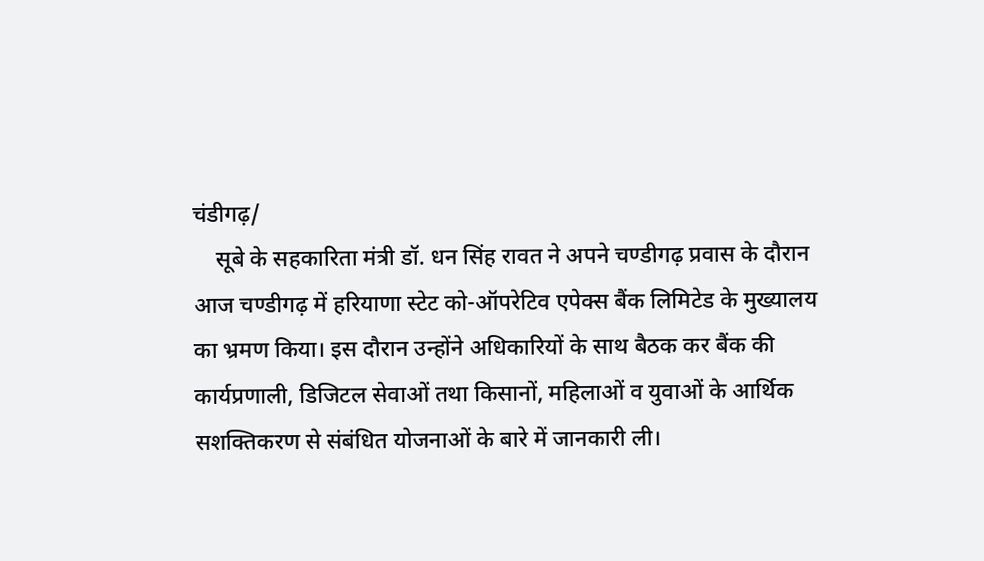चंडीगढ़/
    सूबे के सहकारिता मंत्री डॉ. धन सिंह रावत ने अपने चण्डीगढ़ प्रवास के दौरान आज चण्डीगढ़ में हरियाणा स्टेट को-ऑपरेटिव एपेक्स बैंक लिमिटेड के मुख्यालय का भ्रमण किया। इस दौरान उन्होंने अधिकारियों के साथ बैठक कर बैंक की कार्यप्रणाली, डिजिटल सेवाओं तथा किसानों, महिलाओं व युवाओं के आर्थिक सशक्तिकरण से संबंधित योजनाओं के बारे में जानकारी ली।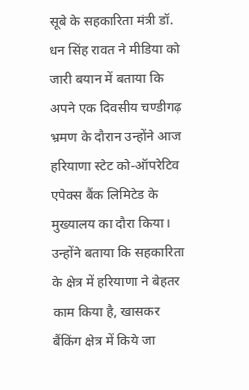सूबे के सहकारिता मंत्री डॉ. धन सिंह रावत ने मीडिया को जारी बयान में बताया कि अपने एक दिवसीय चण्डीगढ़ भ्रमण के दौरान उन्होंने आज हरियाणा स्टेट को-ऑपरेटिव एपेक्स बैंक लिमिटेड के मुख्यालय का दौरा किया। उन्होंने बताया कि सहकारिता के क्षेत्र में हरियाणा ने बेहतर काम किया है, खासकर बैंकिंग क्षेत्र में किये जा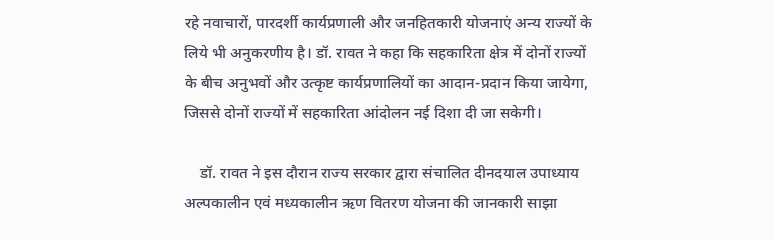रहे नवाचारों, पारदर्शी कार्यप्रणाली और जनहितकारी योजनाएं अन्य राज्यों के लिये भी अनुकरणीय है। डॉ. रावत ने कहा कि सहकारिता क्षेत्र में दोनों राज्यों के बीच अनुभवों और उत्कृष्ट कार्यप्रणालियों का आदान-प्रदान किया जायेगा, जिससे दोनों राज्यों में सहकारिता आंदोलन नई दिशा दी जा सकेगी।

    डॉ. रावत ने इस दौरान राज्य सरकार द्वारा संचालित दीनदयाल उपाध्याय अल्पकालीन एवं मध्यकालीन ऋण वितरण योजना की जानकारी साझा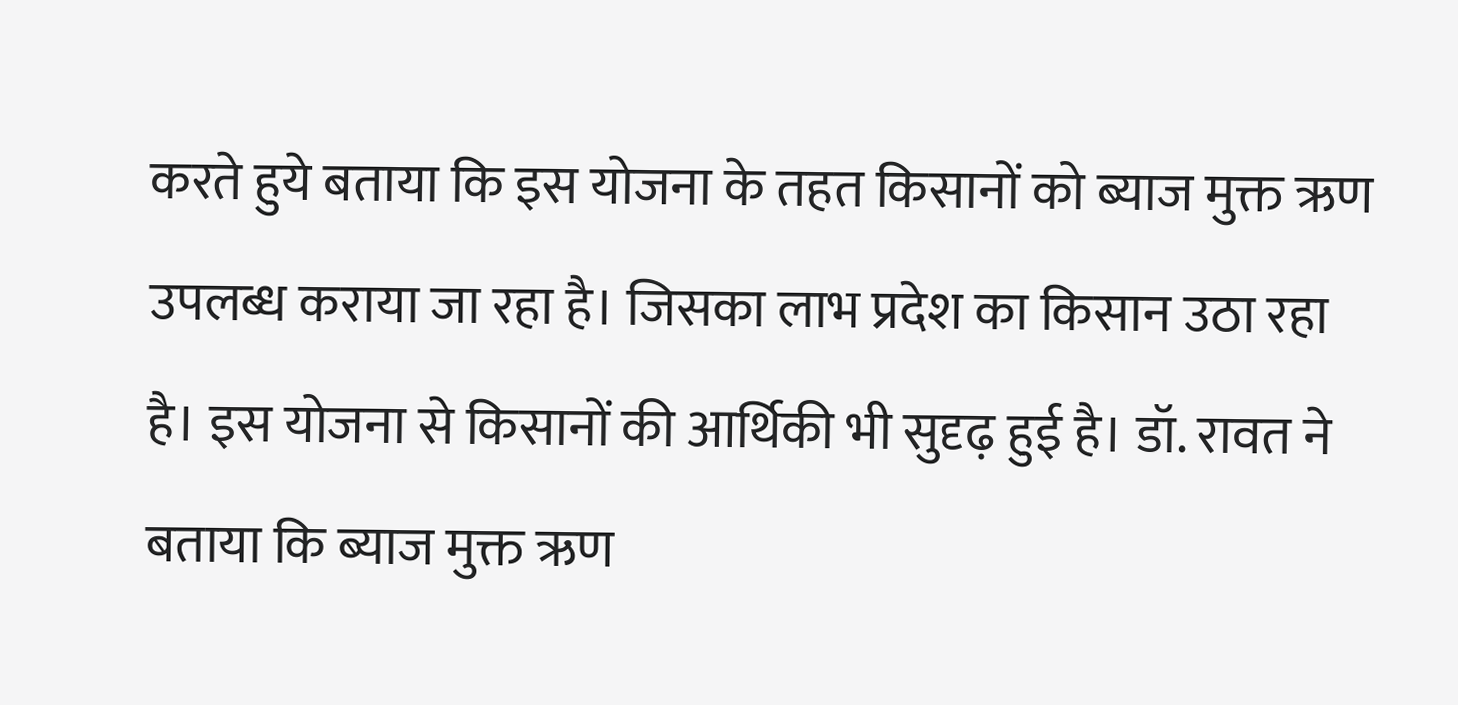करते हुये बताया कि इस योजना के तहत किसानों को ब्याज मुक्त ऋण उपलब्ध कराया जा रहा है। जिसका लाभ प्रदेश का किसान उठा रहा है। इस योजना से किसानों की आर्थिकी भी सुदृढ़ हुई है। डॉ. रावत ने बताया कि ब्याज मुक्त ऋण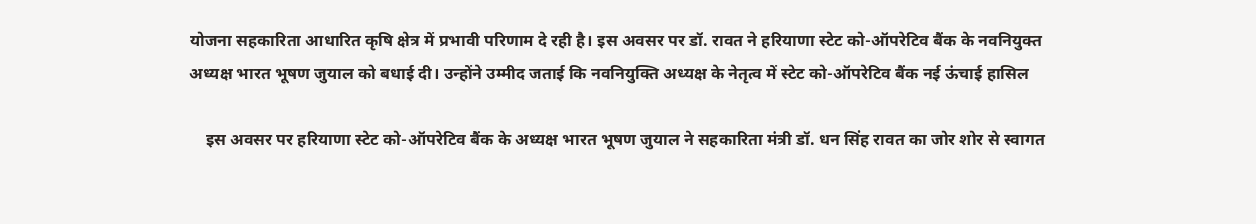योजना सहकारिता आधारित कृषि क्षेत्र में प्रभावी परिणाम दे रही है। इस अवसर पर डॉ. रावत ने हरियाणा स्टेट को-ऑपरेटिव बैंक के नवनियुक्त अध्यक्ष भारत भूषण जुयाल को बधाई दी। उन्होंने उम्मीद जताई कि नवनियुक्ति अध्यक्ष के नेतृत्व में स्टेट को-ऑपरेटिव बैंक नई ऊंचाई हासिल

    इस अवसर पर हरियाणा स्टेट को-ऑपरेटिव बैंक के अध्यक्ष भारत भूषण जुयाल ने सहकारिता मंत्री डॉ. धन सिंह रावत का जोर शोर से स्वागत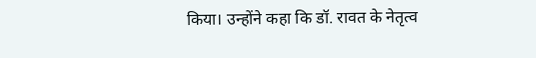किया। उन्होंने कहा कि डॉ. रावत के नेतृत्व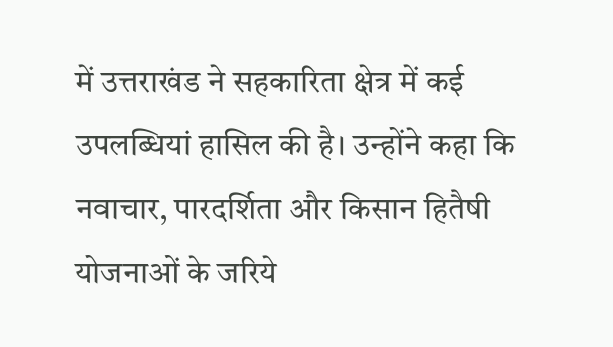में उत्तराखंड ने सहकारिता क्षेत्र में कई उपलब्धियां हासिल की है। उन्होंने कहा कि नवाचार, पारदर्शिता और किसान हितैषी योजनाओं के जरिये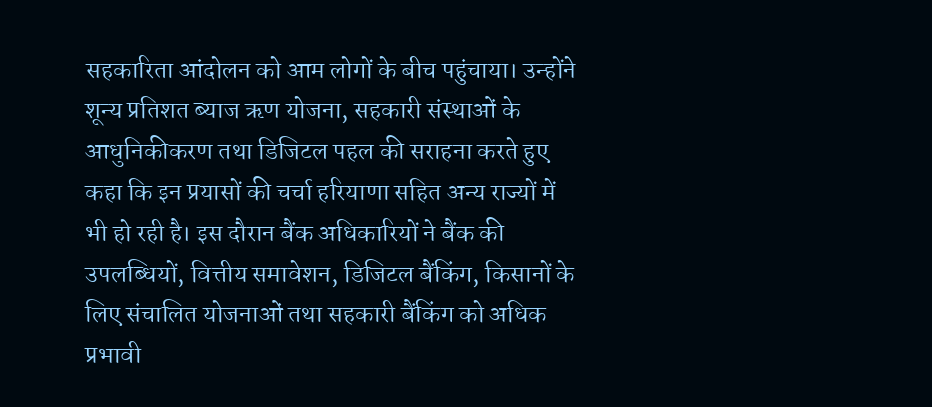सहकारिता आंदोलन को आम लोगों के बीच पहुंचाया। उन्होंने शून्य प्रतिशत ब्याज ऋण योजना, सहकारी संस्थाओं के आधुनिकीकरण तथा डिजिटल पहल की सराहना करते हुए कहा कि इन प्रयासों की चर्चा हरियाणा सहित अन्य राज्यों में भी हो रही है। इस दौरान बैंक अधिकारियों ने बैंक की उपलब्धियों, वित्तीय समावेशन, डिजिटल बैंकिंग, किसानों के लिए संचालित योजनाओं तथा सहकारी बैंकिंग को अधिक प्रभावी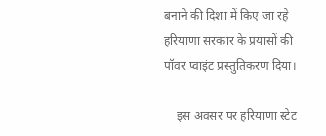बनाने की दिशा में किए जा रहे हरियाणा सरकार के प्रयासों की पॉवर प्वाइंट प्रस्तुतिकरण दिया।

    इस अवसर पर हरियाणा स्टेट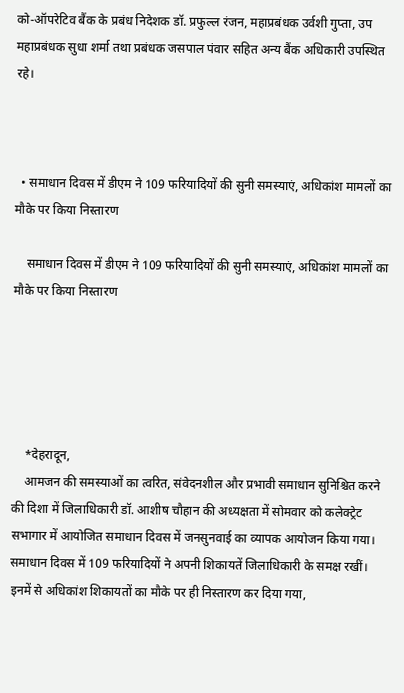को-ऑपरेटिव बैंक के प्रबंध निदेशक डॉ. प्रफुल्ल रंजन, महाप्रबंधक उर्वशी गुप्ता, उप महाप्रबंधक सुधा शर्मा तथा प्रबंधक जसपाल पंवार सहित अन्य बैंक अधिकारी उपस्थित रहे।



  • समाधान दिवस में डीएम ने 109 फरियादियों की सुनी समस्याएं, अधिकांश मामलों का मौके पर किया निस्तारण

    समाधान दिवस में डीएम ने 109 फरियादियों की सुनी समस्याएं, अधिकांश मामलों का मौके पर किया निस्तारण





    *देहरादून,
    आमजन की समस्याओं का त्वरित, संवेदनशील और प्रभावी समाधान सुनिश्चित करने की दिशा में जिलाधिकारी डॉ. आशीष चौहान की अध्यक्षता में सोमवार को कलेक्ट्रेट सभागार में आयोजित समाधान दिवस में जनसुनवाई का व्यापक आयोजन किया गया। समाधान दिवस में 109 फरियादियों ने अपनी शिकायतें जिलाधिकारी के समक्ष रखीं। इनमें से अधिकांश शिकायतों का मौके पर ही निस्तारण कर दिया गया,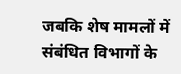जबकि शेष मामलों में संबंधित विभागों के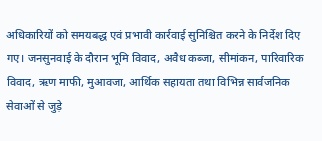अधिकारियों को समयबद्ध एवं प्रभावी कार्रवाई सुनिश्चित करने के निर्देश दिए गए। जनसुनवाई के दौरान भूमि विवाद, अवैध कब्जा, सीमांकन, पारिवारिक विवाद, ऋण माफी, मुआवजा, आर्थिक सहायता तथा विभिन्न सार्वजनिक सेवाओं से जुड़े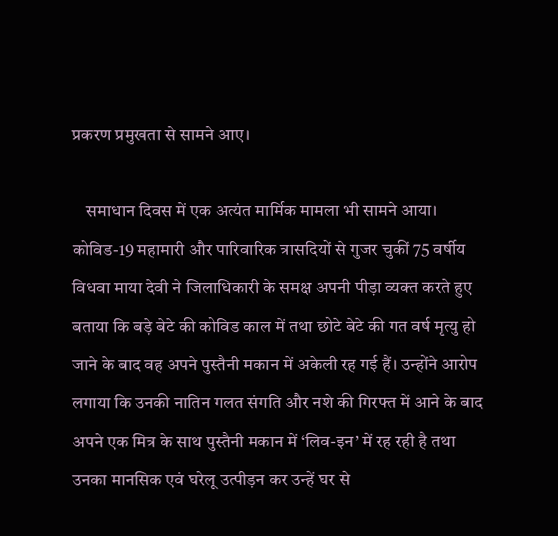प्रकरण प्रमुखता से सामने आए।

    समाधान दिवस में एक अत्यंत मार्मिक मामला भी सामने आया। कोविड-19 महामारी और पारिवारिक त्रासदियों से गुजर चुकीं 75 वर्षीय विधवा माया देवी ने जिलाधिकारी के समक्ष अपनी पीड़ा व्यक्त करते हुए बताया कि बड़े बेटे की कोविड काल में तथा छोटे बेटे की गत वर्ष मृत्यु हो जाने के बाद वह अपने पुस्तैनी मकान में अकेली रह गई हैं। उन्होंने आरोप लगाया कि उनकी नातिन गलत संगति और नशे की गिरफ्त में आने के बाद अपने एक मित्र के साथ पुस्तैनी मकान में ‘लिव-इन’ में रह रही है तथा उनका मानसिक एवं घरेलू उत्पीड़न कर उन्हें घर से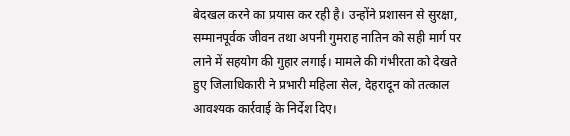बेदखल करने का प्रयास कर रही है। उन्होंने प्रशासन से सुरक्षा, सम्मानपूर्वक जीवन तथा अपनी गुमराह नातिन को सही मार्ग पर लाने में सहयोग की गुहार लगाई। मामले की गंभीरता को देखते हुए जिलाधिकारी ने प्रभारी महिला सेल, देहरादून को तत्काल आवश्यक कार्रवाई के निर्देश दिए।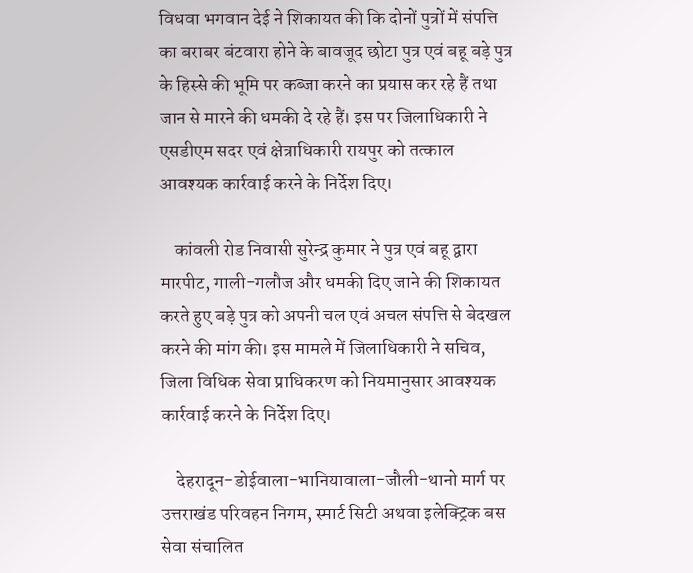विधवा भगवान देई ने शिकायत की कि दोनों पुत्रों में संपत्ति का बराबर बंटवारा होने के बावजूद छोटा पुत्र एवं बहू बड़े पुत्र के हिस्से की भूमि पर कब्जा करने का प्रयास कर रहे हैं तथा जान से मारने की धमकी दे रहे हैं। इस पर जिलाधिकारी ने एसडीएम सदर एवं क्षेत्राधिकारी रायपुर को तत्काल आवश्यक कार्रवाई करने के निर्देश दिए।

    कांवली रोड निवासी सुरेन्द्र कुमार ने पुत्र एवं बहू द्वारा मारपीट, गाली-गलौज और धमकी दिए जाने की शिकायत करते हुए बड़े पुत्र को अपनी चल एवं अचल संपत्ति से बेदखल करने की मांग की। इस मामले में जिलाधिकारी ने सचिव, जिला विधिक सेवा प्राधिकरण को नियमानुसार आवश्यक कार्रवाई करने के निर्देश दिए।

    देहरादून-डोईवाला-भानियावाला-जौली-थानो मार्ग पर उत्तराखंड परिवहन निगम, स्मार्ट सिटी अथवा इलेक्ट्रिक बस सेवा संचालित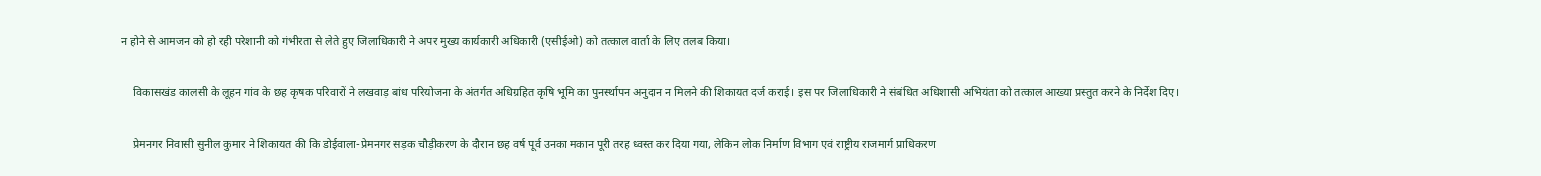न होने से आमजन को हो रही परेशानी को गंभीरता से लेते हुए जिलाधिकारी ने अपर मुख्य कार्यकारी अधिकारी (एसीईओ) को तत्काल वार्ता के लिए तलब किया।

    विकासखंड कालसी के लूहन गांव के छह कृषक परिवारों ने लखवाड़ बांध परियोजना के अंतर्गत अधिग्रहित कृषि भूमि का पुनर्स्थापन अनुदान न मिलने की शिकायत दर्ज कराई। इस पर जिलाधिकारी ने संबंधित अधिशासी अभियंता को तत्काल आख्या प्रस्तुत करने के निर्देश दिए।

    प्रेमनगर निवासी सुनील कुमार ने शिकायत की कि डोईवाला-प्रेमनगर सड़क चौड़ीकरण के दौरान छह वर्ष पूर्व उनका मकान पूरी तरह ध्वस्त कर दिया गया, लेकिन लोक निर्माण विभाग एवं राष्ट्रीय राजमार्ग प्राधिकरण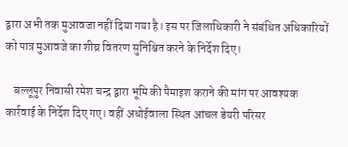द्वारा अभी तक मुआवजा नहीं दिया गया है। इस पर जिलाधिकारी ने संबंधित अधिकारियों को पात्र मुआवजे का शीघ्र वितरण सुनिश्चित करने के निर्देश दिए।

    बल्लूपुर निवासी रमेश चन्द्र द्वारा भूमि की पैमाइश कराने की मांग पर आवश्यक कार्रवाई के निर्देश दिए गए। वहीं अधोईवाला स्थित आंचल डेयरी परिसर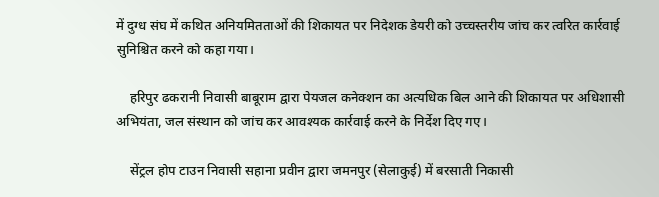में दुग्ध संघ में कथित अनियमितताओं की शिकायत पर निदेशक डेयरी को उच्चस्तरीय जांच कर त्वरित कार्रवाई सुनिश्चित करने को कहा गया।

    हरिपुर ढकरानी निवासी बाबूराम द्वारा पेयजल कनेक्शन का अत्यधिक बिल आने की शिकायत पर अधिशासी अभियंता, जल संस्थान को जांच कर आवश्यक कार्रवाई करने के निर्देश दिए गए।

    सेंट्रल होप टाउन निवासी सहाना प्रवीन द्वारा जमनपुर (सेलाकुई) में बरसाती निकासी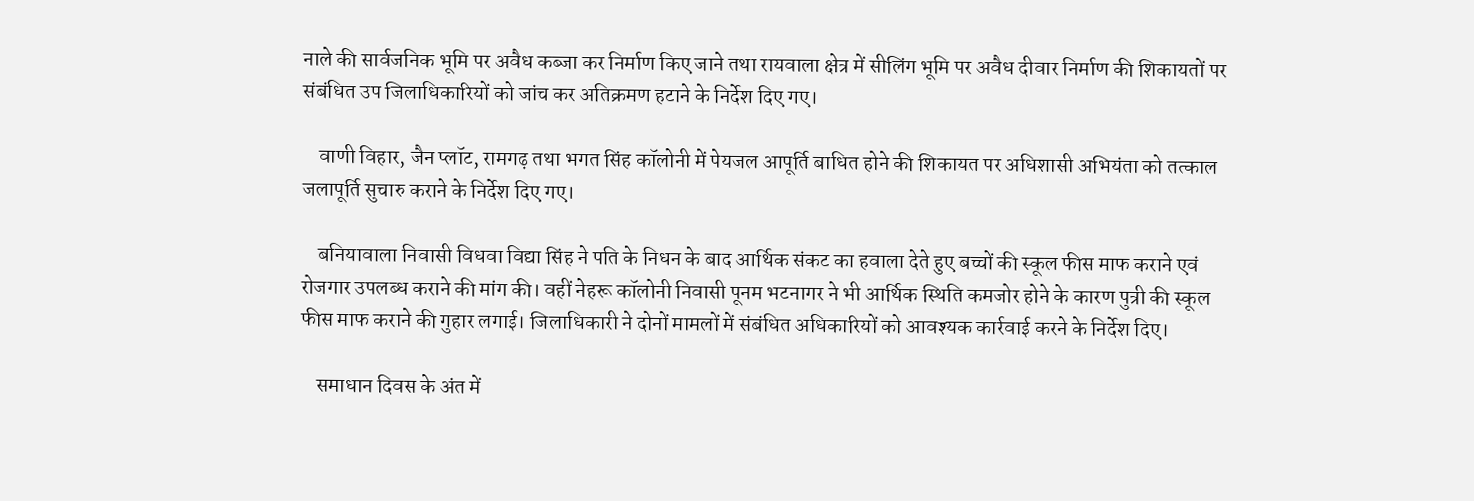नाले की सार्वजनिक भूमि पर अवैध कब्जा कर निर्माण किए जाने तथा रायवाला क्षेत्र में सीलिंग भूमि पर अवैध दीवार निर्माण की शिकायतों पर संबंधित उप जिलाधिकारियों को जांच कर अतिक्रमण हटाने के निर्देश दिए गए।

    वाणी विहार, जैन प्लॉट, रामगढ़ तथा भगत सिंह कॉलोनी में पेयजल आपूर्ति बाधित होने की शिकायत पर अधिशासी अभियंता को तत्काल जलापूर्ति सुचारु कराने के निर्देश दिए गए।

    बनियावाला निवासी विधवा विद्या सिंह ने पति के निधन के बाद आर्थिक संकट का हवाला देते हुए बच्चों की स्कूल फीस माफ कराने एवं रोजगार उपलब्ध कराने की मांग की। वहीं नेहरू कॉलोनी निवासी पूनम भटनागर ने भी आर्थिक स्थिति कमजोर होने के कारण पुत्री की स्कूल फीस माफ कराने की गुहार लगाई। जिलाधिकारी ने दोनों मामलों में संबंधित अधिकारियों को आवश्यक कार्रवाई करने के निर्देश दिए।

    समाधान दिवस के अंत में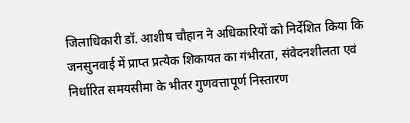जिलाधिकारी डॉ. आशीष चौहान ने अधिकारियों को निर्देशित किया कि जनसुनवाई में प्राप्त प्रत्येक शिकायत का गंभीरता, संवेदनशीलता एवं निर्धारित समयसीमा के भीतर गुणवत्तापूर्ण निस्तारण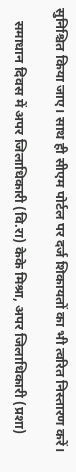सुनिश्चित किया जाए। साथ ही सीएम पोर्टल पर दर्ज शिकायतों का भी त्वरित निस्तारण करें।

    समाधान दिवस में अपर जिलाधिकारी (वि.रा) केके मिश्रा, अपर जिलाधिकारी (प्रशा)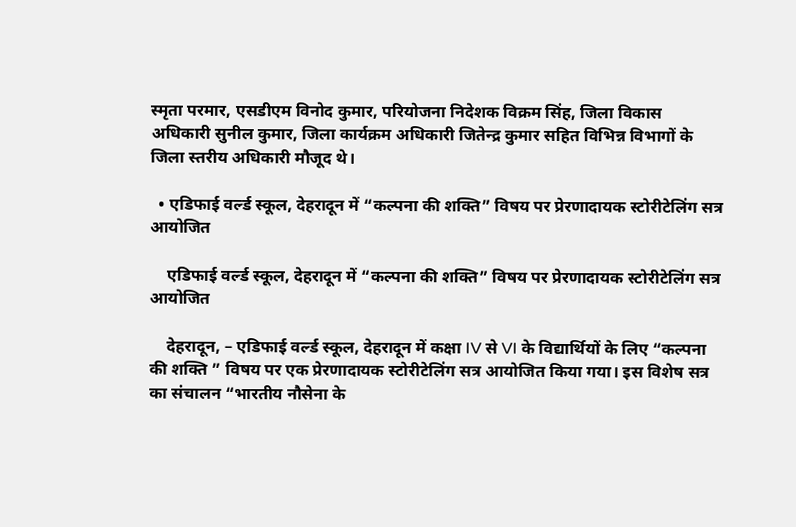स्मृता परमार, एसडीएम विनोद कुमार, परियोजना निदेशक विक्रम सिंह, जिला विकास अधिकारी सुनील कुमार, जिला कार्यक्रम अधिकारी जितेन्द्र कुमार सहित विभिन्न विभागों के जिला स्तरीय अधिकारी मौजूद थे।

  • एडिफाई वर्ल्ड स्कूल, देहरादून में “कल्पना की शक्ति” विषय पर प्रेरणादायक स्टोरीटेलिंग सत्र आयोजित

    एडिफाई वर्ल्ड स्कूल, देहरादून में “कल्पना की शक्ति” विषय पर प्रेरणादायक स्टोरीटेलिंग सत्र आयोजित

    देहरादून, – एडिफाई वर्ल्ड स्कूल, देहरादून में कक्षा IV से VI के विद्यार्थियों के लिए “कल्पना की शक्ति ” विषय पर एक प्रेरणादायक स्टोरीटेलिंग सत्र आयोजित किया गया। इस विशेष सत्र का संचालन “भारतीय नौसेना के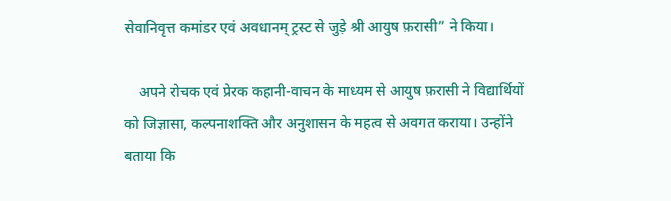सेवानिवृत्त कमांडर एवं अवधानम् ट्रस्ट से जुड़े श्री आयुष फ़रासी” ने किया।

    अपने रोचक एवं प्रेरक कहानी-वाचन के माध्यम से आयुष फ़रासी ने विद्यार्थियों को जिज्ञासा, कल्पनाशक्ति और अनुशासन के महत्व से अवगत कराया। उन्होंने बताया कि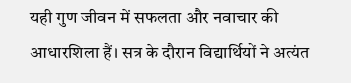यही गुण जीवन में सफलता और नवाचार की आधारशिला हैं। सत्र के दौरान विद्यार्थियों ने अत्यंत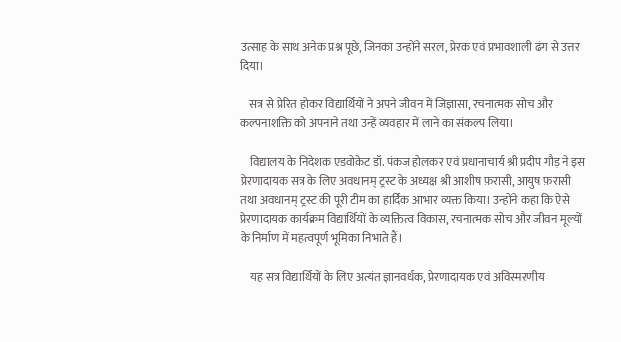उत्साह के साथ अनेक प्रश्न पूछे, जिनका उन्होंने सरल, प्रेरक एवं प्रभावशाली ढंग से उत्तर दिया।

    सत्र से प्रेरित होकर विद्यार्थियों ने अपने जीवन में जिज्ञासा, रचनात्मक सोच और कल्पनाशक्ति को अपनाने तथा उन्हें व्यवहार में लाने का संकल्प लिया।

    विद्यालय के निदेशक एडवोकेट डॉ. पंकज होलकर एवं प्रधानाचार्य श्री प्रदीप गौड़ ने इस प्रेरणादायक सत्र के लिए अवधानम् ट्रस्ट के अध्यक्ष श्री आशीष फ़रासी, आयुष फ़रासी तथा अवधानम् ट्रस्ट की पूरी टीम का हार्दिक आभार व्यक्त किया। उन्होंने कहा कि ऐसे प्रेरणादायक कार्यक्रम विद्यार्थियों के व्यक्तित्व विकास, रचनात्मक सोच और जीवन मूल्यों के निर्माण में महत्वपूर्ण भूमिका निभाते हैं।

    यह सत्र विद्यार्थियों के लिए अत्यंत ज्ञानवर्धक, प्रेरणादायक एवं अविस्मरणीय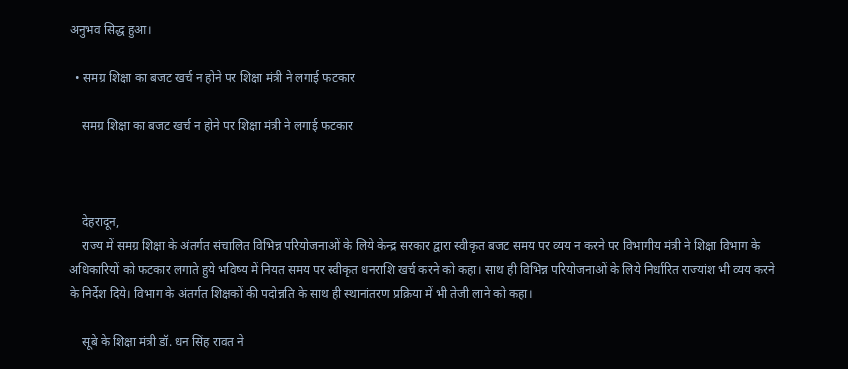अनुभव सिद्ध हुआ।

  • समग्र शिक्षा का बजट खर्च न होने पर शिक्षा मंत्री ने लगाई फटकार

    समग्र शिक्षा का बजट खर्च न होने पर शिक्षा मंत्री ने लगाई फटकार



    देहरादून,
    राज्य में समग्र शिक्षा के अंतर्गत संचालित विभिन्न परियोजनाओं के लिये केन्द्र सरकार द्वारा स्वीकृत बजट समय पर व्यय न करने पर विभागीय मंत्री ने शिक्षा विभाग के अधिकारियों को फटकार लगाते हुये भविष्य में नियत समय पर स्वीकृत धनराशि खर्च करने को कहा। साथ ही विभिन्न परियोजनाओं के लिये निर्धारित राज्यांश भी व्यय करने के निर्देश दिये। विभाग के अंतर्गत शिक्षकों की पदोन्नति के साथ ही स्थानांतरण प्रक्रिया में भी तेजी लाने को कहा।

    सूबे के शिक्षा मंत्री डॉ. धन सिंह रावत ने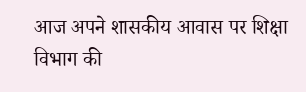आज अपने शासकीय आवास पर शिक्षा विभाग की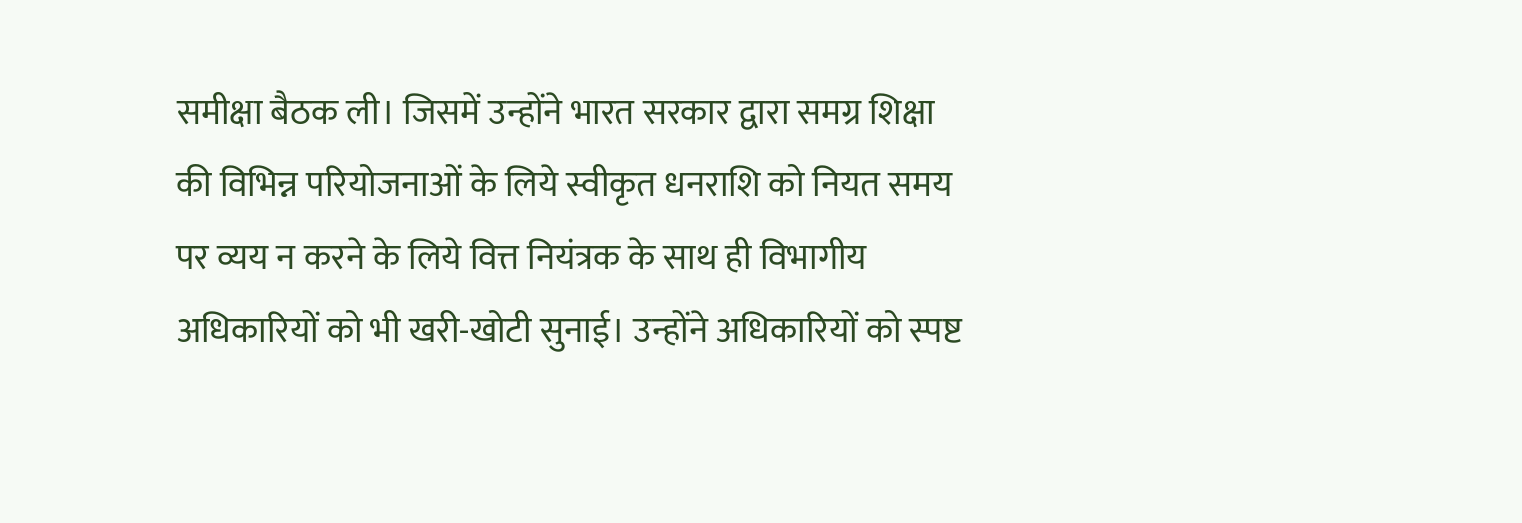समीक्षा बैठक ली। जिसमें उन्होंने भारत सरकार द्वारा समग्र शिक्षा की विभिन्न परियोजनाओं के लिये स्वीकृत धनराशि को नियत समय पर व्यय न करने के लिये वित्त नियंत्रक के साथ ही विभागीय अधिकारियों को भी खरी-खोटी सुनाई। उन्होंने अधिकारियों को स्पष्ट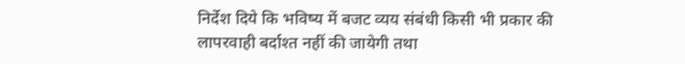निर्देश दिये कि भविष्य में बजट व्यय संबंधी किसी भी प्रकार की लापरवाही बर्दाश्त नहीं की जायेगी तथा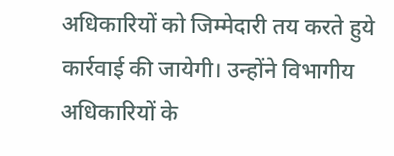अधिकारियों को जिम्मेदारी तय करते हुये कार्रवाई की जायेगी। उन्होंने विभागीय अधिकारियों के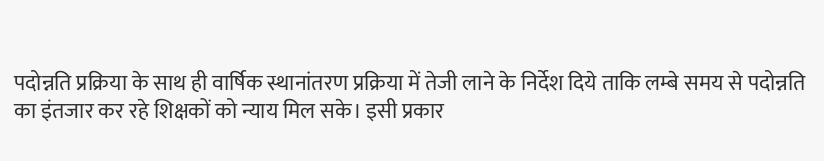पदोन्नति प्रक्रिया के साथ ही वार्षिक स्थानांतरण प्रक्रिया में तेजी लाने के निर्देश दिये ताकि लम्बे समय से पदोन्नति का इंतजार कर रहे शिक्षकों को न्याय मिल सके। इसी प्रकार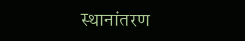स्थानांतरण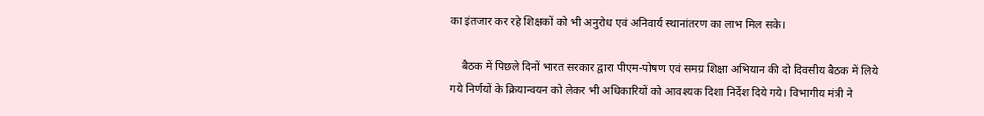का इंतजार कर रहे शिक्षकों को भी अनुरोध एवं अनिवार्य स्थानांतरण का लाभ मिल सके।

    बैठक में पिछले दिनों भारत सरकार द्वारा पीएम-पोषण एवं समग्र शिक्षा अभियान की दो दिवसीय बैठक में लिये गये निर्णयों के क्रियान्वयन को लेकर भी अधिकारियों को आवश्यक दिशा निर्देश दिये गये। विभागीय मंत्री ने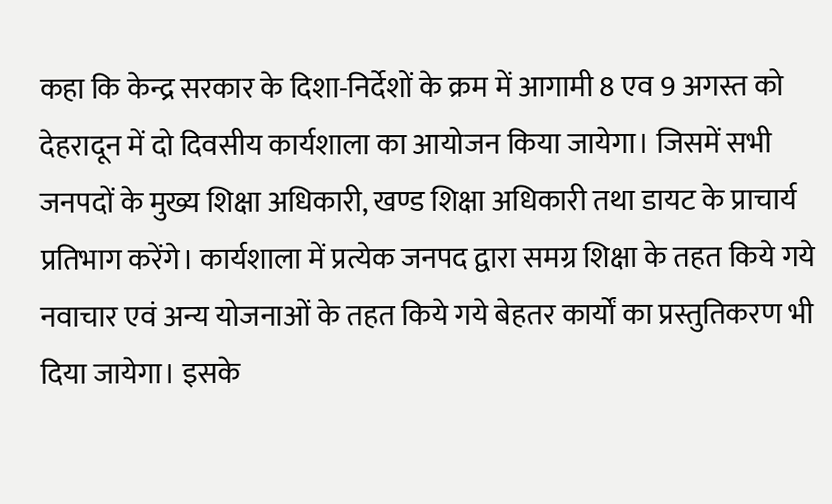कहा कि केन्द्र सरकार के दिशा-निर्देशों के क्रम में आगामी 8 एव 9 अगस्त को देहरादून में दो दिवसीय कार्यशाला का आयोजन किया जायेगा। जिसमें सभी जनपदों के मुख्य शिक्षा अधिकारी, खण्ड शिक्षा अधिकारी तथा डायट के प्राचार्य प्रतिभाग करेंगे। कार्यशाला में प्रत्येक जनपद द्वारा समग्र शिक्षा के तहत किये गये नवाचार एवं अन्य योजनाओं के तहत किये गये बेहतर कार्यों का प्रस्तुतिकरण भी दिया जायेगा। इसके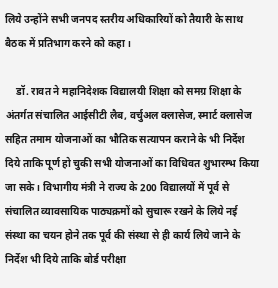लिये उन्होंने सभी जनपद स्तरीय अधिकारियों को तैयारी के साथ बैठक में प्रतिभाग करने को कहा।

    डॉ. रावत ने महानिदेशक विद्यालयी शिक्षा को समग्र शिक्षा के अंतर्गत संचालित आईसीटी लैब, वर्चुअल क्लासेज, स्मार्ट क्लासेज सहित तमाम योजनाओं का भौतिक सत्यापन कराने के भी निर्देश दिये ताकि पूर्ण हो चुकी सभी योजनाओं का विधिवत शुभारम्भ किया जा सके। विभागीय मंत्री ने राज्य के 200 विद्यालयों में पूर्व से संचालित व्यावसायिक पाठ्यक्रमों को सुचारू रखने के लिये नई संस्था का चयन होने तक पूर्व की संस्था से ही कार्य लिये जाने के निर्देश भी दिये ताकि बोर्ड परीक्षा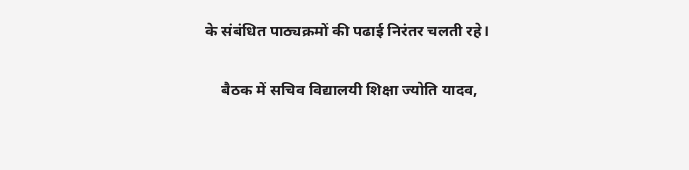के संबंधित पाठ्यक्रमों की पढाई निरंतर चलती रहे।

    बैठक में सचिव विद्यालयी शिक्षा ज्योति यादव,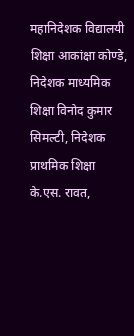महानिदेशक विद्यालयी शिक्षा आकांक्षा कोण्डे, निदेशक माध्यमिक शिक्षा विनोद कुमार सिमल्टी, निदेशक प्राथमिक शिक्षा के.एस. रावत,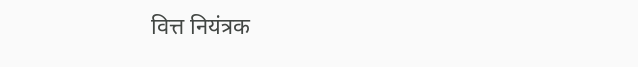वित्त नियंत्रक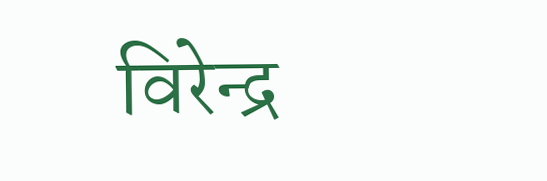विरेन्द्र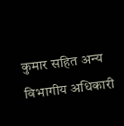कुमार सहित अन्य विभागीय अधिकारी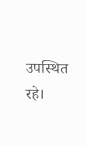उपस्थित रहे।